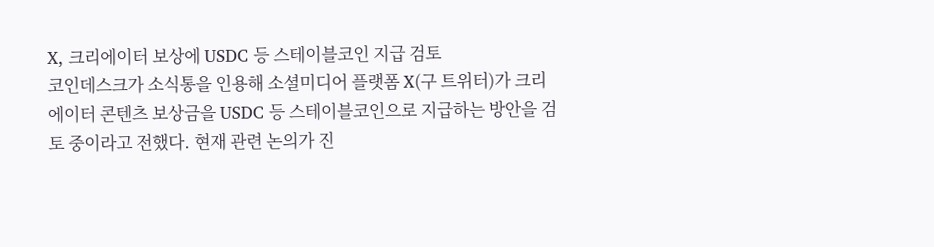X, 크리에이터 보상에 USDC 등 스테이블코인 지급 검토
코인데스크가 소식통을 인용해 소셜미디어 플랫폼 X(구 트위터)가 크리에이터 콘텐츠 보상금을 USDC 등 스테이블코인으로 지급하는 방안을 검토 중이라고 전했다. 현재 관련 논의가 진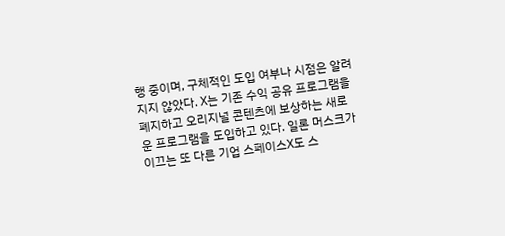행 중이며, 구체적인 도입 여부나 시점은 알려지지 않았다. X는 기존 수익 공유 프로그램을 폐지하고 오리지널 콘텐츠에 보상하는 새로운 프로그램을 도입하고 있다. 일론 머스크가 이끄는 또 다른 기업 스페이스X도 스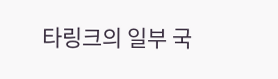타링크의 일부 국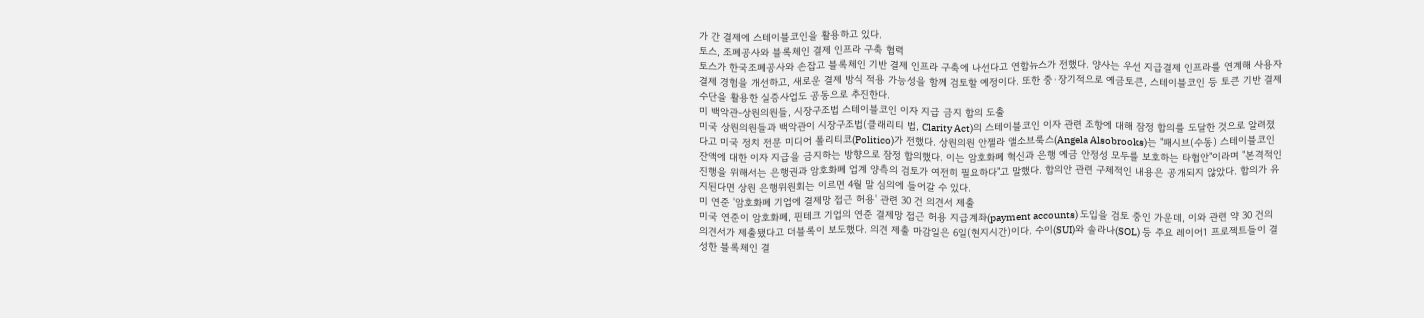가 간 결제에 스테이블코인을 활용하고 있다.
토스, 조폐공사와 블록체인 결제 인프라 구축 협력
토스가 한국조폐공사와 손잡고 블록체인 기반 결제 인프라 구축에 나선다고 연합뉴스가 전했다. 양사는 우선 지급결제 인프라를 연계해 사용자 결제 경험을 개선하고, 새로운 결제 방식 적용 가능성을 함께 검토할 예정이다. 또한 중·장기적으로 예금토큰, 스테이블코인 등 토큰 기반 결제 수단을 활용한 실증사업도 공동으로 추진한다.
미 백악관-상원의원들, 시장구조법 스테이블코인 이자 지급 금지 합의 도출
미국 상원의원들과 백악관이 시장구조법(클래리티 법, Clarity Act)의 스테이블코인 이자 관련 조항에 대해 잠정 합의를 도달한 것으로 알려졌다고 미국 정치 전문 미디어 폴리티코(Politico)가 전했다. 상원의원 안젤라 앨소브룩스(Angela Alsobrooks)는 "패시브(수동) 스테이블코인 잔액에 대한 이자 지급을 금지하는 방향으로 잠정 합의했다. 이는 암호화폐 혁신과 은행 예금 안정성 모두를 보호하는 타협안"이라며 "본격적인 진행을 위해서는 은행권과 암호화폐 업계 양측의 검토가 여전히 필요하다"고 말했다. 합의안 관련 구체적인 내용은 공개되지 않았다. 합의가 유지된다면 상원 은행위원회는 이르면 4월 말 심의에 들어갈 수 있다.
미 연준 '암호화폐 기업에 결제망 접근 허용' 관련 30 건 의견서 제출
미국 연준이 암호화폐, 핀테크 기업의 연준 결제망 접근 허용 지급계좌(payment accounts) 도입을 검토 중인 가운데, 이와 관련 약 30 건의 의견서가 제출됐다고 더블록이 보도했다. 의견 제출 마감일은 6일(현지시간)이다. 수이(SUI)와 솔라나(SOL) 등 주요 레이어1 프로젝트들이 결성한 블록체인 결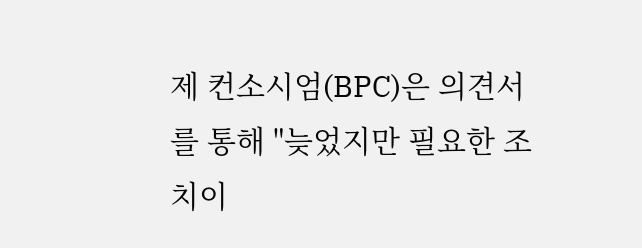제 컨소시엄(BPC)은 의견서를 통해 "늦었지만 필요한 조치이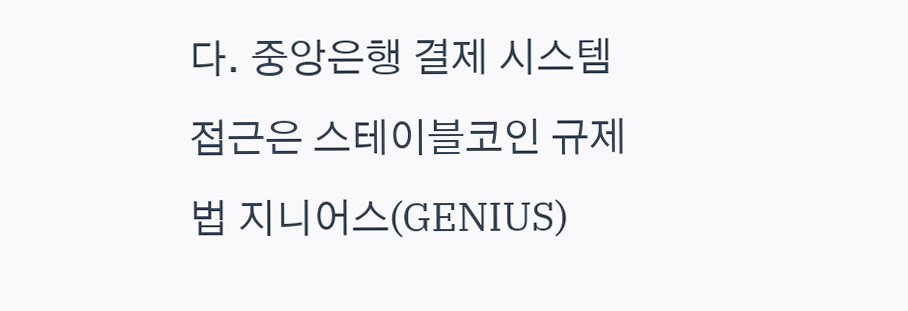다. 중앙은행 결제 시스템 접근은 스테이블코인 규제법 지니어스(GENIUS)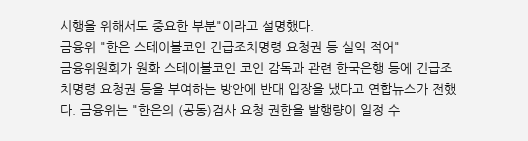시행을 위해서도 중요한 부분"이라고 설명했다.
금융위 "한은 스테이블코인 긴급조치명령 요청권 등 실익 적어"
금융위원회가 원화 스테이블코인 코인 감독과 관련 한국은행 등에 긴급조치명령 요청권 등을 부여하는 방안에 반대 입장을 냈다고 연합뉴스가 전했다. 금융위는 "한은의 (공동)검사 요청 권한을 발행량이 일정 수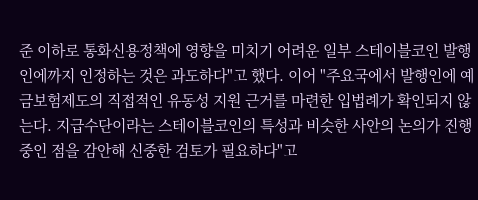준 이하로 통화신용정책에 영향을 미치기 어려운 일부 스테이블코인 발행인에까지 인정하는 것은 과도하다"고 했다. 이어 "주요국에서 발행인에 예금보험제도의 직접적인 유동성 지원 근거를 마련한 입법례가 확인되지 않는다. 지급수단이라는 스테이블코인의 특성과 비슷한 사안의 논의가 진행 중인 점을 감안해 신중한 검토가 필요하다"고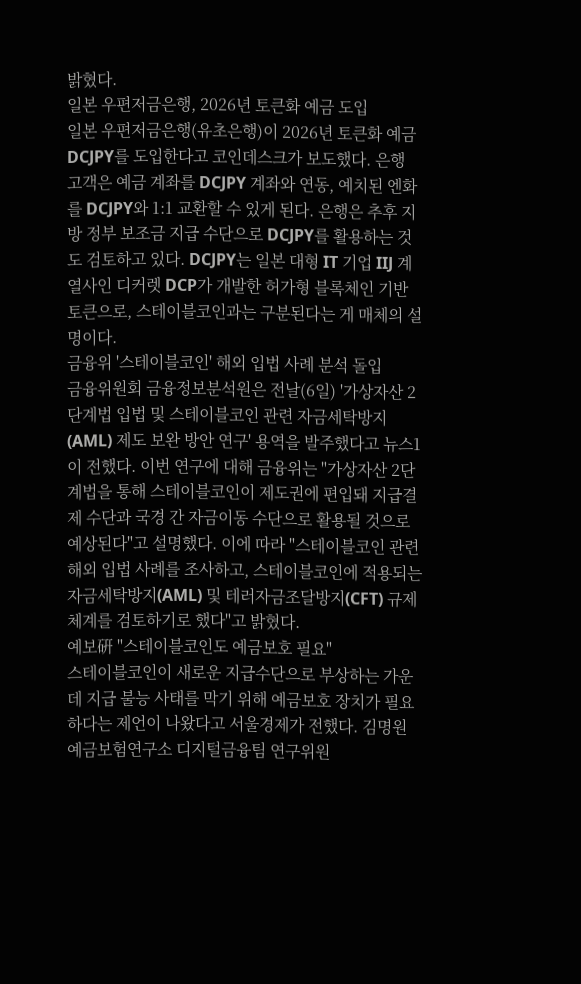밝혔다.
일본 우편저금은행, 2026년 토큰화 예금 도입
일본 우편저금은행(유초은행)이 2026년 토큰화 예금 DCJPY를 도입한다고 코인데스크가 보도했다. 은행 고객은 예금 계좌를 DCJPY 계좌와 연동, 예치된 엔화를 DCJPY와 1:1 교환할 수 있게 된다. 은행은 추후 지방 정부 보조금 지급 수단으로 DCJPY를 활용하는 것도 검토하고 있다. DCJPY는 일본 대형 IT 기업 IIJ 계열사인 디커렛 DCP가 개발한 허가형 블록체인 기반 토큰으로, 스테이블코인과는 구분된다는 게 매체의 설명이다.
금융위 '스테이블코인' 해외 입법 사례 분석 돌입
금융위원회 금융정보분석원은 전날(6일) '가상자산 2단계법 입법 및 스테이블코인 관련 자금세탁방지(AML) 제도 보완 방안 연구' 용역을 발주했다고 뉴스1이 전했다. 이번 연구에 대해 금융위는 "가상자산 2단계법을 통해 스테이블코인이 제도권에 편입돼 지급결제 수단과 국경 간 자금이동 수단으로 활용될 것으로 예상된다"고 설명했다. 이에 따라 "스테이블코인 관련 해외 입법 사례를 조사하고, 스테이블코인에 적용되는 자금세탁방지(AML) 및 테러자금조달방지(CFT) 규제 체계를 검토하기로 했다"고 밝혔다.
예보硏 "스테이블코인도 예금보호 필요"
스테이블코인이 새로운 지급수단으로 부상하는 가운데 지급 불능 사태를 막기 위해 예금보호 장치가 필요하다는 제언이 나왔다고 서울경제가 전했다. 김명원 예금보험연구소 디지털금융팀 연구위원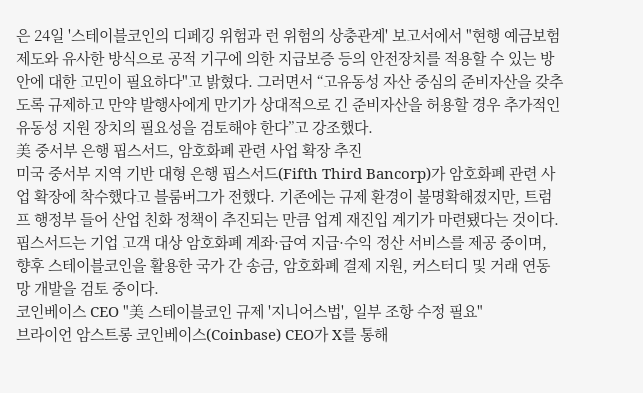은 24일 '스테이블코인의 디페깅 위험과 런 위험의 상충관계' 보고서에서 "현행 예금보험제도와 유사한 방식으로 공적 기구에 의한 지급보증 등의 안전장치를 적용할 수 있는 방안에 대한 고민이 필요하다"고 밝혔다. 그러면서 “고유동성 자산 중심의 준비자산을 갖추도록 규제하고 만약 발행사에게 만기가 상대적으로 긴 준비자산을 허용할 경우 추가적인 유동성 지원 장치의 필요성을 검토해야 한다”고 강조했다.
美 중서부 은행 핍스서드, 암호화폐 관련 사업 확장 추진
미국 중서부 지역 기반 대형 은행 핍스서드(Fifth Third Bancorp)가 암호화폐 관련 사업 확장에 착수했다고 블룸버그가 전했다. 기존에는 규제 환경이 불명확해졌지만, 트럼프 행정부 들어 산업 친화 정책이 추진되는 만큼 업계 재진입 계기가 마련됐다는 것이다. 핍스서드는 기업 고객 대상 암호화폐 계좌·급여 지급·수익 정산 서비스를 제공 중이며, 향후 스테이블코인을 활용한 국가 간 송금, 암호화폐 결제 지원, 커스터디 및 거래 연동망 개발을 검토 중이다.
코인베이스 CEO "美 스테이블코인 규제 '지니어스법', 일부 조항 수정 필요"
브라이언 암스트롱 코인베이스(Coinbase) CEO가 X를 통해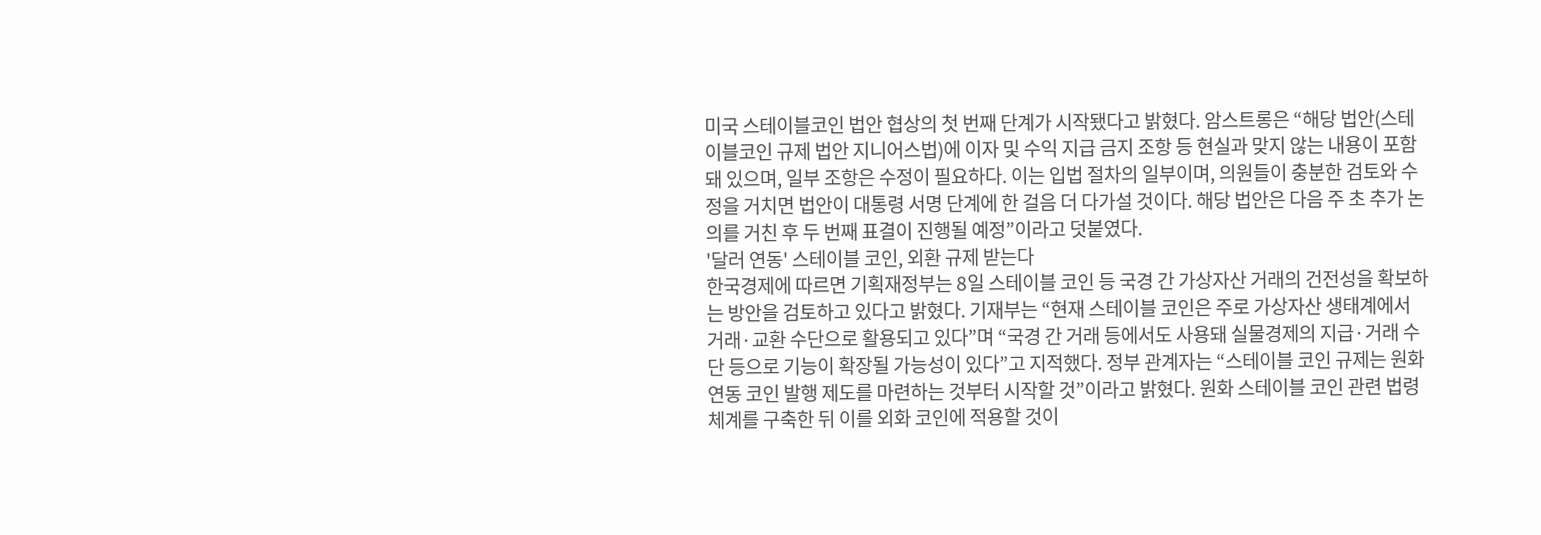미국 스테이블코인 법안 협상의 첫 번째 단계가 시작됐다고 밝혔다. 암스트롱은 “해당 법안(스테이블코인 규제 법안 지니어스법)에 이자 및 수익 지급 금지 조항 등 현실과 맞지 않는 내용이 포함돼 있으며, 일부 조항은 수정이 필요하다. 이는 입법 절차의 일부이며, 의원들이 충분한 검토와 수정을 거치면 법안이 대통령 서명 단계에 한 걸음 더 다가설 것이다. 해당 법안은 다음 주 초 추가 논의를 거친 후 두 번째 표결이 진행될 예정”이라고 덧붙였다.
'달러 연동' 스테이블 코인, 외환 규제 받는다
한국경제에 따르면 기획재정부는 8일 스테이블 코인 등 국경 간 가상자산 거래의 건전성을 확보하는 방안을 검토하고 있다고 밝혔다. 기재부는 “현재 스테이블 코인은 주로 가상자산 생태계에서 거래·교환 수단으로 활용되고 있다”며 “국경 간 거래 등에서도 사용돼 실물경제의 지급·거래 수단 등으로 기능이 확장될 가능성이 있다”고 지적했다. 정부 관계자는 “스테이블 코인 규제는 원화 연동 코인 발행 제도를 마련하는 것부터 시작할 것”이라고 밝혔다. 원화 스테이블 코인 관련 법령 체계를 구축한 뒤 이를 외화 코인에 적용할 것이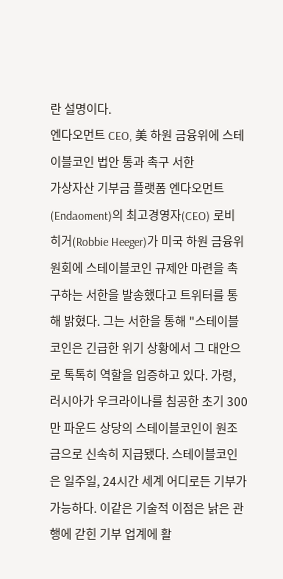란 설명이다.
엔다오먼트 CEO, 美 하원 금융위에 스테이블코인 법안 통과 촉구 서한
가상자산 기부금 플랫폼 엔다오먼트(Endaoment)의 최고경영자(CEO) 로비 히거(Robbie Heeger)가 미국 하원 금융위원회에 스테이블코인 규제안 마련을 촉구하는 서한을 발송했다고 트위터를 통해 밝혔다. 그는 서한을 통해 "스테이블코인은 긴급한 위기 상황에서 그 대안으로 톡톡히 역할을 입증하고 있다. 가령, 러시아가 우크라이나를 침공한 초기 300만 파운드 상당의 스테이블코인이 원조금으로 신속히 지급됐다. 스테이블코인은 일주일, 24시간 세계 어디로든 기부가 가능하다. 이같은 기술적 이점은 낡은 관행에 갇힌 기부 업계에 활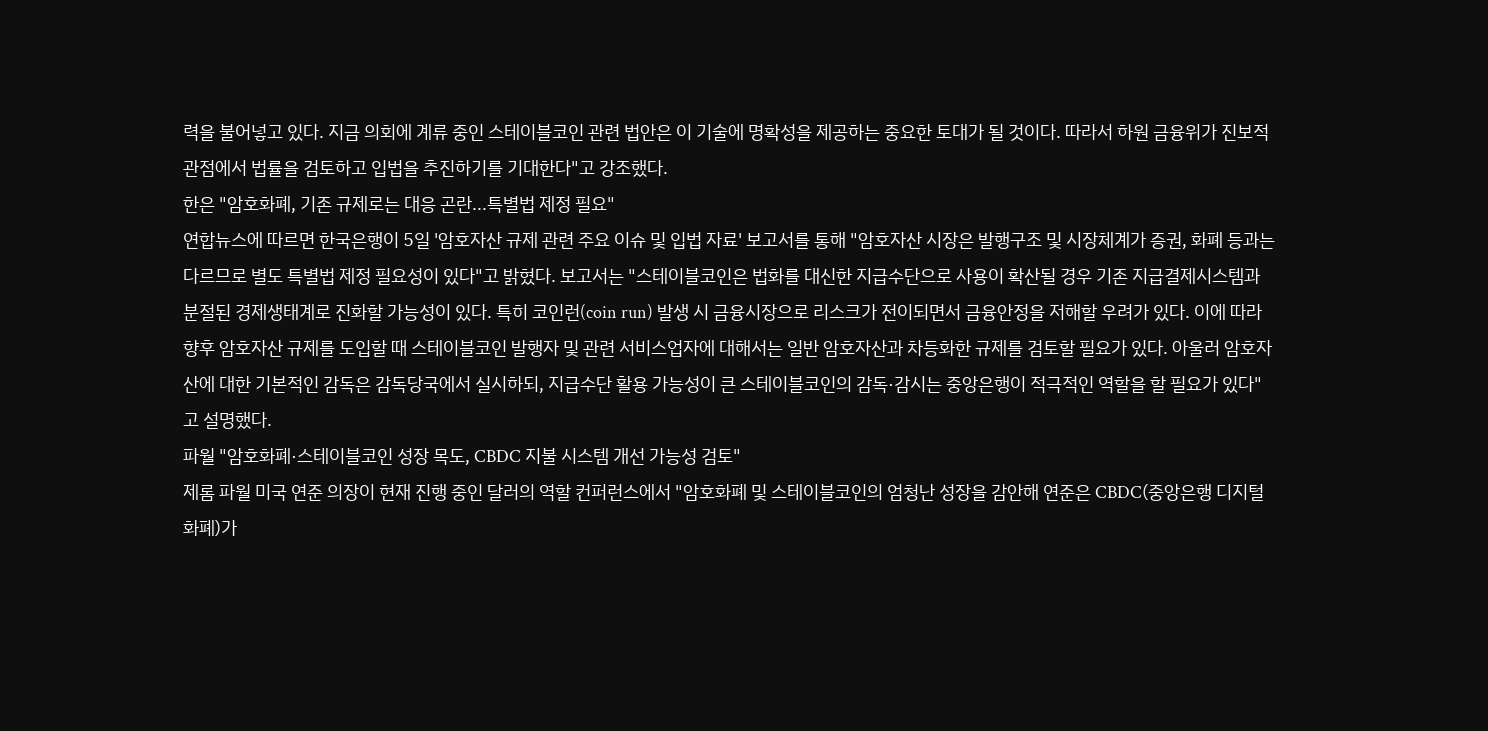력을 불어넣고 있다. 지금 의회에 계류 중인 스테이블코인 관련 법안은 이 기술에 명확성을 제공하는 중요한 토대가 될 것이다. 따라서 하원 금융위가 진보적 관점에서 법률을 검토하고 입법을 추진하기를 기대한다"고 강조했다.
한은 "암호화폐, 기존 규제로는 대응 곤란...특별법 제정 필요"
연합뉴스에 따르면 한국은행이 5일 '암호자산 규제 관련 주요 이슈 및 입법 자료' 보고서를 통해 "암호자산 시장은 발행구조 및 시장체계가 증권, 화폐 등과는 다르므로 별도 특별법 제정 필요성이 있다"고 밝혔다. 보고서는 "스테이블코인은 법화를 대신한 지급수단으로 사용이 확산될 경우 기존 지급결제시스템과 분절된 경제생태계로 진화할 가능성이 있다. 특히 코인런(coin run) 발생 시 금융시장으로 리스크가 전이되면서 금융안정을 저해할 우려가 있다. 이에 따라 향후 암호자산 규제를 도입할 때 스테이블코인 발행자 및 관련 서비스업자에 대해서는 일반 암호자산과 차등화한 규제를 검토할 필요가 있다. 아울러 암호자산에 대한 기본적인 감독은 감독당국에서 실시하되, 지급수단 활용 가능성이 큰 스테이블코인의 감독·감시는 중앙은행이 적극적인 역할을 할 필요가 있다"고 설명했다.
파월 "암호화폐·스테이블코인 성장 목도, CBDC 지불 시스템 개선 가능성 검토"
제롬 파월 미국 연준 의장이 현재 진행 중인 달러의 역할 컨퍼런스에서 "암호화폐 및 스테이블코인의 엄청난 성장을 감안해 연준은 CBDC(중앙은행 디지털화폐)가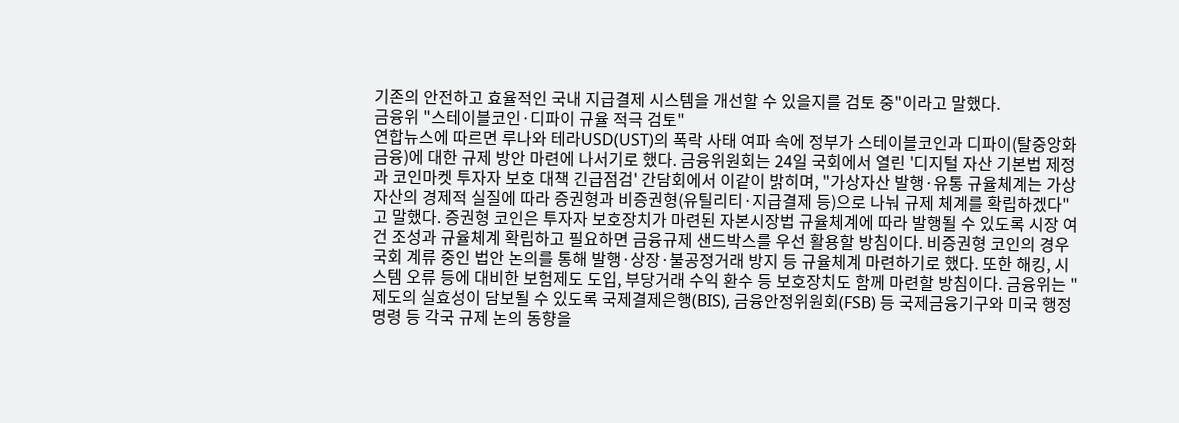기존의 안전하고 효율적인 국내 지급결제 시스템을 개선할 수 있을지를 검토 중"이라고 말했다.
금융위 "스테이블코인·디파이 규율 적극 검토"
연합뉴스에 따르면 루나와 테라USD(UST)의 폭락 사태 여파 속에 정부가 스테이블코인과 디파이(탈중앙화 금융)에 대한 규제 방안 마련에 나서기로 했다. 금융위원회는 24일 국회에서 열린 '디지털 자산 기본법 제정과 코인마켓 투자자 보호 대책 긴급점검' 간담회에서 이같이 밝히며, "가상자산 발행·유통 규율체계는 가상자산의 경제적 실질에 따라 증권형과 비증권형(유틸리티·지급결제 등)으로 나눠 규제 체계를 확립하겠다"고 말했다. 증권형 코인은 투자자 보호장치가 마련된 자본시장법 규율체계에 따라 발행될 수 있도록 시장 여건 조성과 규율체계 확립하고 필요하면 금융규제 샌드박스를 우선 활용할 방침이다. 비증권형 코인의 경우 국회 계류 중인 법안 논의를 통해 발행·상장·불공정거래 방지 등 규율체계 마련하기로 했다. 또한 해킹, 시스템 오류 등에 대비한 보험제도 도입, 부당거래 수익 환수 등 보호장치도 함께 마련할 방침이다. 금융위는 "제도의 실효성이 담보될 수 있도록 국제결제은행(BIS), 금융안정위원회(FSB) 등 국제금융기구와 미국 행정명령 등 각국 규제 논의 동향을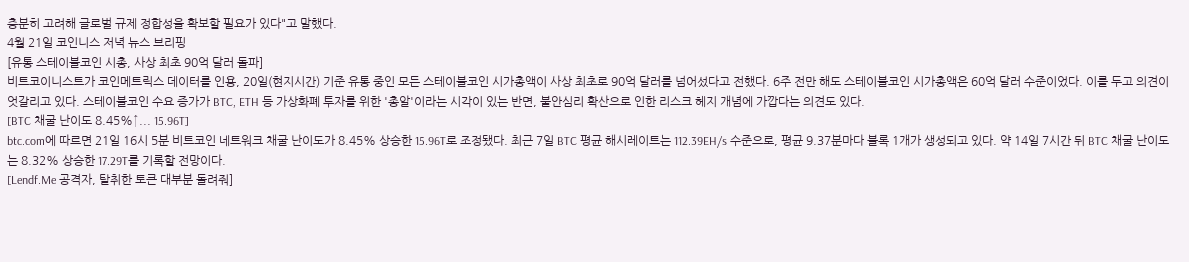충분히 고려해 글로벌 규제 정합성을 확보할 필요가 있다"고 말했다.
4월 21일 코인니스 저녁 뉴스 브리핑
[유통 스테이블코인 시총, 사상 최초 90억 달러 돌파]
비트코이니스트가 코인메트릭스 데이터를 인용, 20일(현지시간) 기준 유통 중인 모든 스테이블코인 시가총액이 사상 최초로 90억 달러를 넘어섰다고 전했다. 6주 전만 해도 스테이블코인 시가총액은 60억 달러 수준이었다. 이를 두고 의견이 엇갈리고 있다. 스테이블코인 수요 증가가 BTC, ETH 등 가상화폐 투자를 위한 '총알'이라는 시각이 있는 반면, 불안심리 확산으로 인한 리스크 헤지 개념에 가깝다는 의견도 있다.
[BTC 채굴 난이도 8.45%↑... 15.96T]
btc.com에 따르면 21일 16시 5분 비트코인 네트워크 채굴 난이도가 8.45% 상승한 15.96T로 조정됐다. 최근 7일 BTC 평균 해시레이트는 112.39EH/s 수준으로, 평균 9.37분마다 블록 1개가 생성되고 있다. 약 14일 7시간 뒤 BTC 채굴 난이도는 8.32% 상승한 17.29T를 기록할 전망이다.
[Lendf.Me 공격자, 탈취한 토큰 대부분 돌려줘]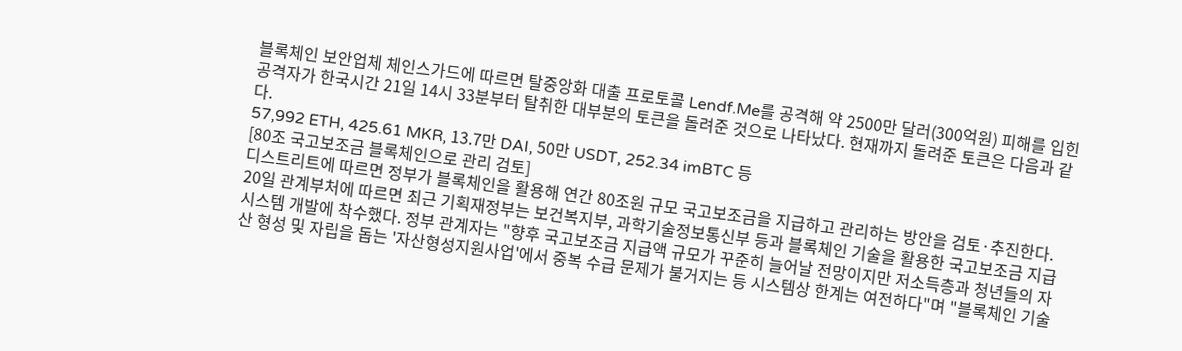블록체인 보안업체 체인스가드에 따르면 탈중앙화 대출 프로토콜 Lendf.Me를 공격해 약 2500만 달러(300억원) 피해를 입힌 공격자가 한국시간 21일 14시 33분부터 탈취한 대부분의 토큰을 돌려준 것으로 나타났다. 현재까지 돌려준 토큰은 다음과 같다.
57,992 ETH, 425.61 MKR, 13.7만 DAI, 50만 USDT, 252.34 imBTC 등
[80조 국고보조금 블록체인으로 관리 검토]
디스트리트에 따르면 정부가 블록체인을 활용해 연간 80조원 규모 국고보조금을 지급하고 관리하는 방안을 검토·추진한다. 20일 관계부처에 따르면 최근 기획재정부는 보건복지부, 과학기술정보통신부 등과 블록체인 기술을 활용한 국고보조금 지급 시스템 개발에 착수했다. 정부 관계자는 "향후 국고보조금 지급액 규모가 꾸준히 늘어날 전망이지만 저소득층과 청년들의 자산 형성 및 자립을 돕는 '자산형성지원사업'에서 중복 수급 문제가 불거지는 등 시스템상 한계는 여전하다"며 "블록체인 기술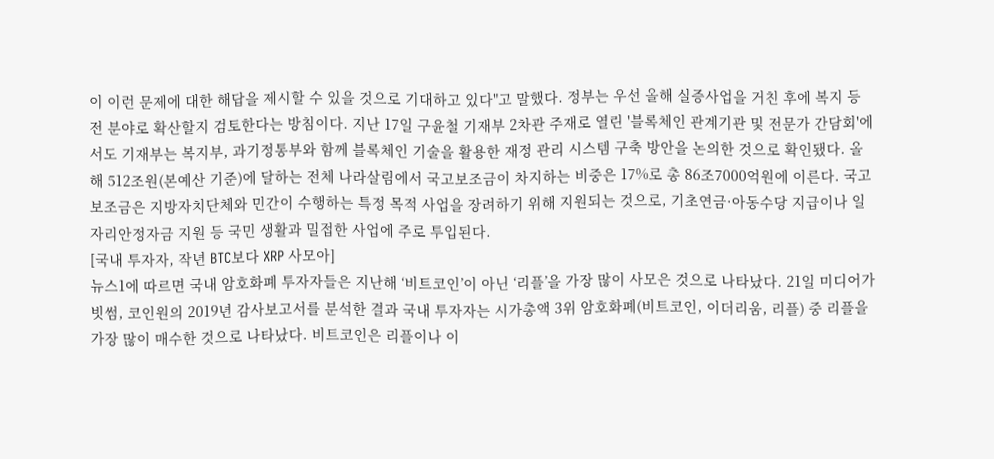이 이런 문제에 대한 해답을 제시할 수 있을 것으로 기대하고 있다"고 말했다. 정부는 우선 올해 실증사업을 거친 후에 복지 등 전 분야로 확산할지 검토한다는 방침이다. 지난 17일 구윤철 기재부 2차관 주재로 열린 '블록체인 관계기관 및 전문가 간담회'에서도 기재부는 복지부, 과기정통부와 함께 블록체인 기술을 활용한 재정 관리 시스템 구축 방안을 논의한 것으로 확인됐다. 올해 512조원(본예산 기준)에 달하는 전체 나라살림에서 국고보조금이 차지하는 비중은 17%로 총 86조7000억원에 이른다. 국고보조금은 지방자치단체와 민간이 수행하는 특정 목적 사업을 장려하기 위해 지원되는 것으로, 기초연금·아동수당 지급이나 일자리안정자금 지원 등 국민 생활과 밀접한 사업에 주로 투입된다.
[국내 투자자, 작년 BTC보다 XRP 사모아]
뉴스1에 따르면 국내 암호화폐 투자자들은 지난해 ‘비트코인’이 아닌 ‘리플’을 가장 많이 사모은 것으로 나타났다. 21일 미디어가 빗썸, 코인원의 2019년 감사보고서를 분석한 결과 국내 투자자는 시가총액 3위 암호화폐(비트코인, 이더리움, 리플) 중 리플을 가장 많이 매수한 것으로 나타났다. 비트코인은 리플이나 이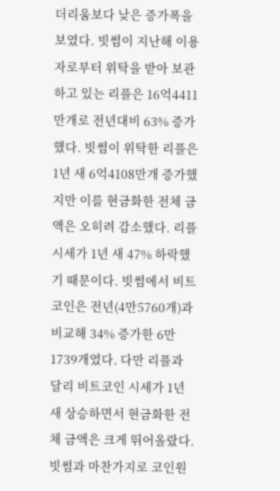더리움보다 낮은 증가폭을 보였다. 빗썸이 지난해 이용자로부터 위탁을 받아 보관하고 있는 리플은 16억4411만개로 전년대비 63% 증가했다. 빗썸이 위탁한 리플은 1년 새 6억4108만개 증가했지만 이를 현금화한 전체 금액은 오히려 감소했다. 리플 시세가 1년 새 47% 하락했기 때문이다. 빗썸에서 비트코인은 전년(4만5760개)과 비교해 34% 증가한 6만1739개였다. 다만 리플과 달리 비트코인 시세가 1년 새 상승하면서 현금화한 전체 금액은 크게 뛰어올랐다. 빗썸과 마찬가지로 코인원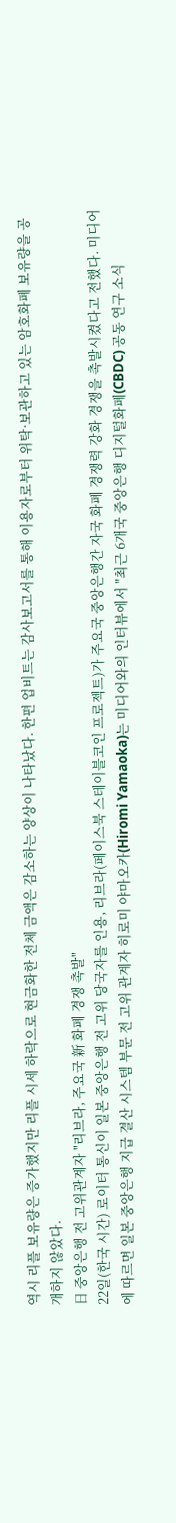역시 리플 보유량은 증가했지만 리플 시세 하락으로 현금화한 전체 금액은 감소하는 양상이 나타났다. 한편 업비트는 감사보고서를 통해 이용자로부터 위탁·보관하고 있는 암호화폐 보유량을 공개하지 않았다.
日 중앙은행 전 고위관계자 "리브라, 주요국 新 화폐 경쟁 촉발"
22일(한국 시간) 로이터 통신이 일본 중앙은행 전 고위 당국자를 인용, 리브라(페이스북 스테이블코인 프로젝트)가 주요국 중앙은행간 자국 화폐 경쟁력 강화 경쟁을 촉발시켰다고 전했다. 미디어에 따르면 일본 중앙은행 지급 결산 시스템 부문 전 고위 관계자 히로미 야마오카(Hiromi Yamaoka)는 미디어와의 인터뷰에서 "최근 6개국 중앙은행 디지털화폐(CBDC) 공동 연구 소식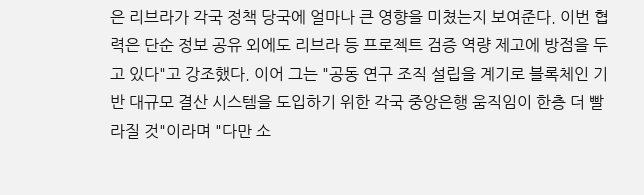은 리브라가 각국 정책 당국에 얼마나 큰 영향을 미쳤는지 보여준다. 이번 협력은 단순 정보 공유 외에도 리브라 등 프로젝트 검증 역량 제고에 방점을 두고 있다"고 강조했다. 이어 그는 "공동 연구 조직 설립을 계기로 블록체인 기반 대규모 결산 시스템을 도입하기 위한 각국 중앙은행 움직임이 한층 더 빨라질 것"이라며 "다만 소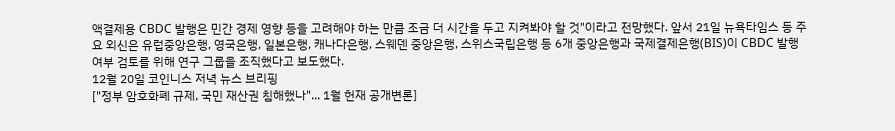액결제용 CBDC 발행은 민간 경제 영향 등을 고려해야 하는 만큼 조금 더 시간을 두고 지켜봐야 할 것"이라고 전망했다. 앞서 21일 뉴욕타임스 등 주요 외신은 유럽중앙은행, 영국은행, 일본은행, 캐나다은행, 스웨덴 중앙은행, 스위스국립은행 등 6개 중앙은행과 국제결제은행(BIS)이 CBDC 발행 여부 검토를 위해 연구 그룹을 조직했다고 보도했다.
12월 20일 코인니스 저녁 뉴스 브리핑
["정부 암호화폐 규제, 국민 재산권 침해했나"... 1월 헌재 공개변론]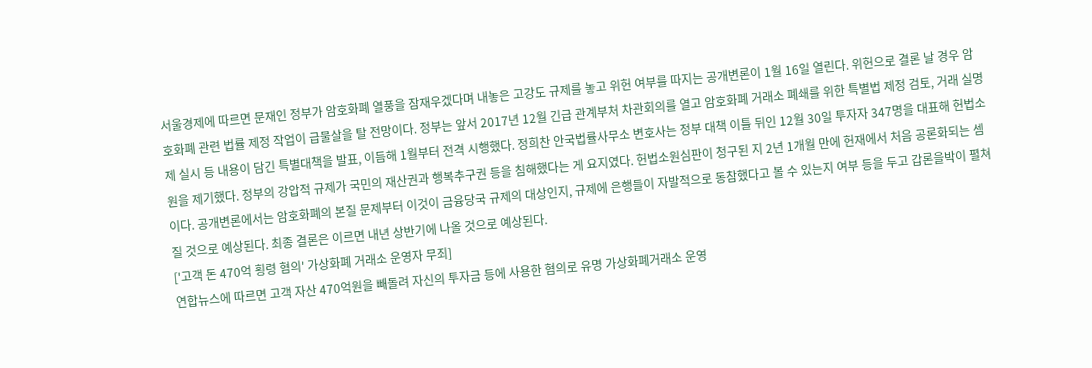서울경제에 따르면 문재인 정부가 암호화폐 열풍을 잠재우겠다며 내놓은 고강도 규제를 놓고 위헌 여부를 따지는 공개변론이 1월 16일 열린다. 위헌으로 결론 날 경우 암호화폐 관련 법률 제정 작업이 급물살을 탈 전망이다. 정부는 앞서 2017년 12월 긴급 관계부처 차관회의를 열고 암호화폐 거래소 폐쇄를 위한 특별법 제정 검토, 거래 실명제 실시 등 내용이 담긴 특별대책을 발표, 이듬해 1월부터 전격 시행했다. 정희찬 안국법률사무소 변호사는 정부 대책 이틀 뒤인 12월 30일 투자자 347명을 대표해 헌법소원을 제기했다. 정부의 강압적 규제가 국민의 재산권과 행복추구권 등을 침해했다는 게 요지였다. 헌법소원심판이 청구된 지 2년 1개월 만에 헌재에서 처음 공론화되는 셈이다. 공개변론에서는 암호화폐의 본질 문제부터 이것이 금융당국 규제의 대상인지, 규제에 은행들이 자발적으로 동참했다고 볼 수 있는지 여부 등을 두고 갑론을박이 펼쳐질 것으로 예상된다. 최종 결론은 이르면 내년 상반기에 나올 것으로 예상된다.
['고객 돈 470억 횡령 혐의' 가상화폐 거래소 운영자 무죄]
연합뉴스에 따르면 고객 자산 470억원을 빼돌려 자신의 투자금 등에 사용한 혐의로 유명 가상화폐거래소 운영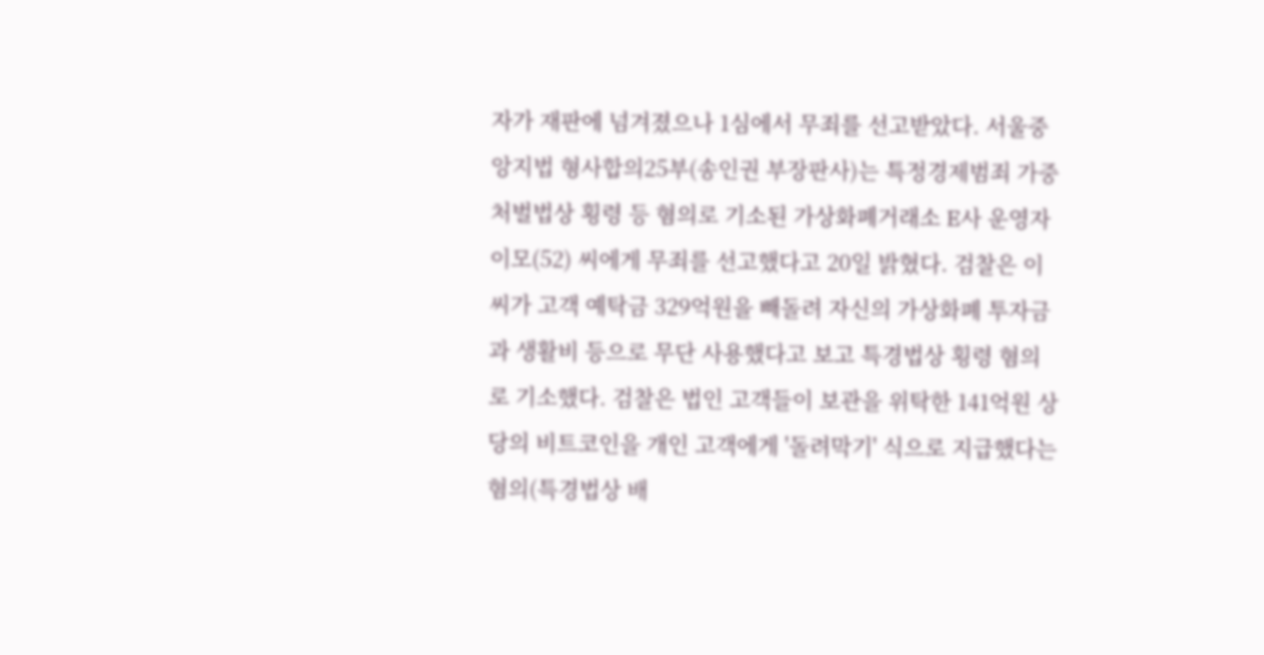자가 재판에 넘겨졌으나 1심에서 무죄를 선고받았다. 서울중앙지법 형사합의25부(송인권 부장판사)는 특정경제범죄 가중처벌법상 횡령 등 혐의로 기소된 가상화폐거래소 E사 운영자 이모(52) 씨에게 무죄를 선고했다고 20일 밝혔다. 검찰은 이씨가 고객 예탁금 329억원을 빼돌려 자신의 가상화폐 투자금과 생활비 등으로 무단 사용했다고 보고 특경법상 횡령 혐의로 기소했다. 검찰은 법인 고객들이 보관을 위탁한 141억원 상당의 비트코인을 개인 고객에게 '돌려막기' 식으로 지급했다는 혐의(특경법상 배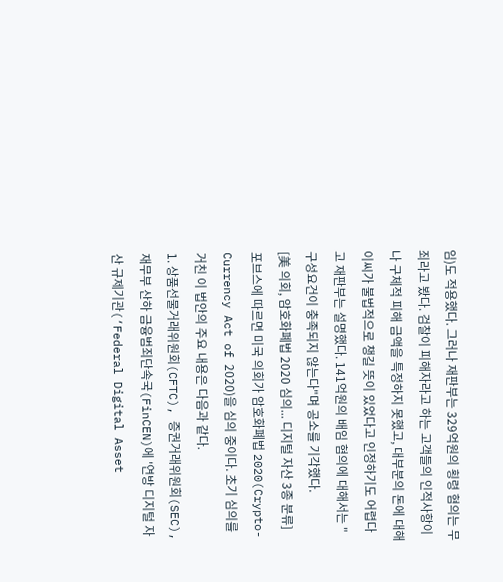임)도 적용했다. 그러나 재판부는 329억원의 횡령 혐의는 무죄라고 봤다. 검찰이 피해자라고 하는 고객들의 인적사항이나 구체적 피해 금액을 특정하지 못했고, 대부분의 돈에 대해 이씨가 불법적으로 챙길 뜻이 있었다고 인정하기도 어렵다고 재판부는 설명했다. 141억원의 배임 혐의에 대해서는 "구성요건이 충족되지 않는다"며 공소를 기각했다.
[美 의회, 암호화폐법 2020 심의... 디지털 자산 3종 분류]
포브스에 따르면 미국 의회가 암호화폐법 2020(Crypto-Currency Act of 2020)을 심의 중이다. 초기 심의를 거친 이 법안의 주요 내용은 다음과 같다.
1. 상품선물거래위원회(CFTC), 증권거래위원회(SEC), 재무부 산하 금융범죄단속국(FinCEN)에 '연방 디지털 자산 규제기관(‘Federal Digital Asset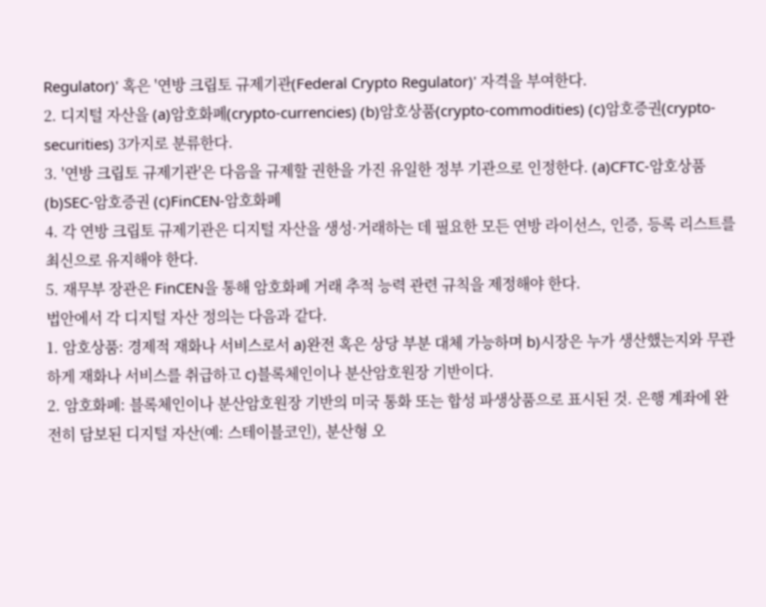Regulator)' 혹은 '연방 크립토 규제기관(Federal Crypto Regulator)' 자격을 부여한다.
2. 디지털 자산을 (a)암호화폐(crypto-currencies) (b)암호상품(crypto-commodities) (c)암호증권(crypto-securities) 3가지로 분류한다.
3. '연방 크립토 규제기관'은 다음을 규제할 권한을 가진 유일한 정부 기관으로 인정한다. (a)CFTC-암호상품 (b)SEC-암호증권 (c)FinCEN-암호화폐
4. 각 연방 크립토 규제기관은 디지털 자산을 생성·거래하는 데 필요한 모든 연방 라이선스, 인증, 등록 리스트를 최신으로 유지해야 한다.
5. 재무부 장관은 FinCEN을 통해 암호화폐 거래 추적 능력 관련 규칙을 제정해야 한다.
법안에서 각 디지털 자산 정의는 다음과 같다.
1. 암호상품: 경제적 재화나 서비스로서 a)완전 혹은 상당 부분 대체 가능하며 b)시장은 누가 생산했는지와 무관하게 재화나 서비스를 취급하고 c)블록체인이나 분산암호원장 기반이다.
2. 암호화폐: 블록체인이나 분산암호원장 기반의 미국 통화 또는 합성 파생상품으로 표시된 것. 은행 계좌에 완전히 담보된 디지털 자산(예: 스테이블코인), 분산형 오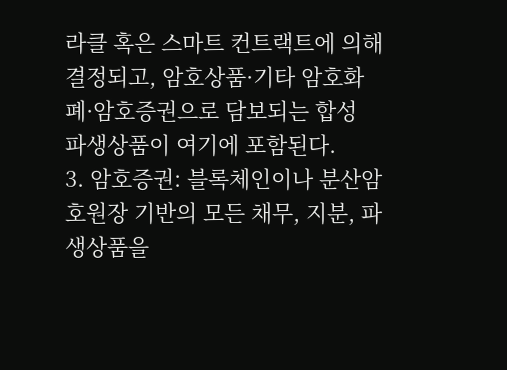라클 혹은 스마트 컨트랙트에 의해 결정되고, 암호상품·기타 암호화폐·암호증권으로 담보되는 합성 파생상품이 여기에 포함된다.
3. 암호증권: 블록체인이나 분산암호원장 기반의 모든 채무, 지분, 파생상품을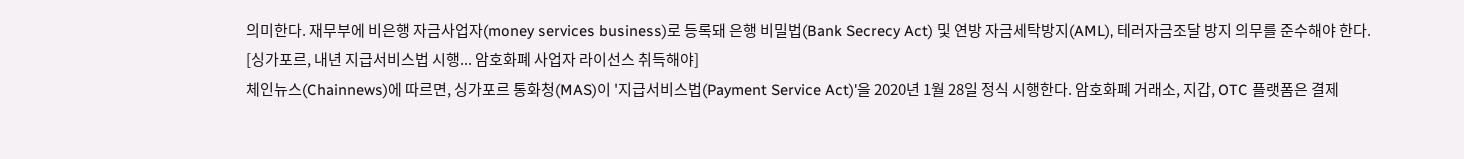의미한다. 재무부에 비은행 자금사업자(money services business)로 등록돼 은행 비밀법(Bank Secrecy Act) 및 연방 자금세탁방지(AML), 테러자금조달 방지 의무를 준수해야 한다.
[싱가포르, 내년 지급서비스법 시행... 암호화폐 사업자 라이선스 취득해야]
체인뉴스(Chainnews)에 따르면, 싱가포르 통화청(MAS)이 '지급서비스법(Payment Service Act)'을 2020년 1월 28일 정식 시행한다. 암호화폐 거래소, 지갑, OTC 플랫폼은 결제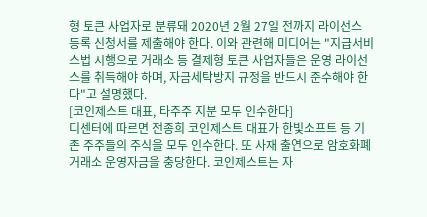형 토큰 사업자로 분류돼 2020년 2월 27일 전까지 라이선스 등록 신청서를 제출해야 한다. 이와 관련해 미디어는 "지급서비스법 시행으로 거래소 등 결제형 토큰 사업자들은 운영 라이선스를 취득해야 하며, 자금세탁방지 규정을 반드시 준수해야 한다"고 설명했다.
[코인제스트 대표, 타주주 지분 모두 인수한다]
디센터에 따르면 전종희 코인제스트 대표가 한빛소프트 등 기존 주주들의 주식을 모두 인수한다. 또 사재 출연으로 암호화폐 거래소 운영자금을 충당한다. 코인제스트는 자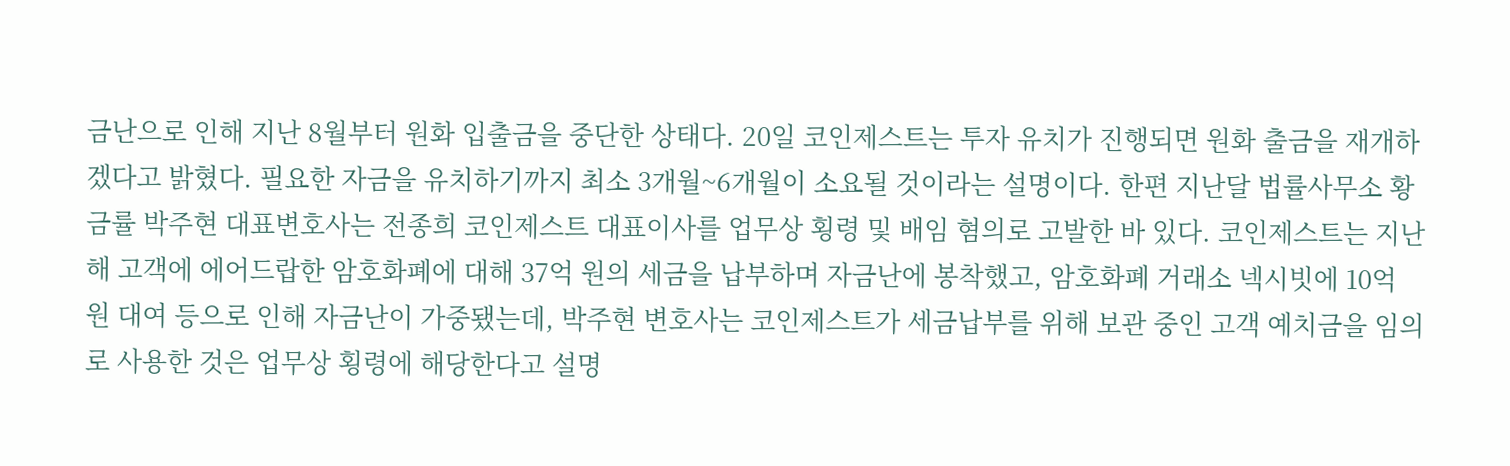금난으로 인해 지난 8월부터 원화 입출금을 중단한 상태다. 20일 코인제스트는 투자 유치가 진행되면 원화 출금을 재개하겠다고 밝혔다. 필요한 자금을 유치하기까지 최소 3개월~6개월이 소요될 것이라는 설명이다. 한편 지난달 법률사무소 황금률 박주현 대표변호사는 전종희 코인제스트 대표이사를 업무상 횡령 및 배임 혐의로 고발한 바 있다. 코인제스트는 지난해 고객에 에어드랍한 암호화폐에 대해 37억 원의 세금을 납부하며 자금난에 봉착했고, 암호화폐 거래소 넥시빗에 10억 원 대여 등으로 인해 자금난이 가중됐는데, 박주현 변호사는 코인제스트가 세금납부를 위해 보관 중인 고객 예치금을 임의로 사용한 것은 업무상 횡령에 해당한다고 설명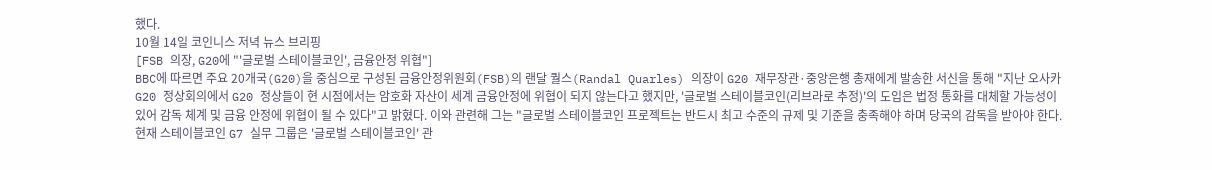했다.
10월 14일 코인니스 저녁 뉴스 브리핑
[FSB 의장, G20에 "'글로벌 스테이블코인', 금융안정 위협"]
BBC에 따르면 주요 20개국(G20)을 중심으로 구성된 금융안정위원회(FSB)의 랜달 퀄스(Randal Quarles) 의장이 G20 재무장관·중앙은행 총재에게 발송한 서신을 통해 "지난 오사카 G20 정상회의에서 G20 정상들이 현 시점에서는 암호화 자산이 세계 금융안정에 위협이 되지 않는다고 했지만, '글로벌 스테이블코인(리브라로 추정)'의 도입은 법정 통화를 대체할 가능성이 있어 감독 체계 및 금융 안정에 위협이 될 수 있다"고 밝혔다. 이와 관련해 그는 "글로벌 스테이블코인 프로젝트는 반드시 최고 수준의 규제 및 기준을 충족해야 하며 당국의 감독을 받아야 한다. 현재 스테이블코인 G7 실무 그룹은 '글로벌 스테이블코인' 관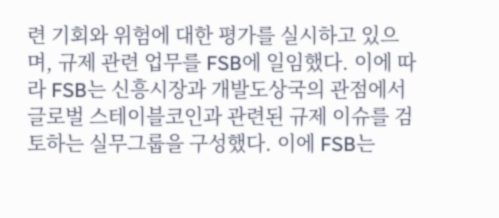련 기회와 위험에 대한 평가를 실시하고 있으며, 규제 관련 업무를 FSB에 일임했다. 이에 따라 FSB는 신흥시장과 개발도상국의 관점에서 글로벌 스테이블코인과 관련된 규제 이슈를 검토하는 실무그룹을 구성했다. 이에 FSB는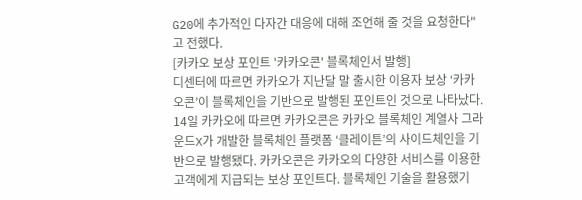G20에 추가적인 다자간 대응에 대해 조언해 줄 것을 요청한다"고 전했다.
[카카오 보상 포인트 '카카오콘' 블록체인서 발행]
디센터에 따르면 카카오가 지난달 말 출시한 이용자 보상 ‘카카오콘’이 블록체인을 기반으로 발행된 포인트인 것으로 나타났다. 14일 카카오에 따르면 카카오콘은 카카오 블록체인 계열사 그라운드X가 개발한 블록체인 플랫폼 ‘클레이튼’의 사이드체인을 기반으로 발행됐다. 카카오콘은 카카오의 다양한 서비스를 이용한 고객에게 지급되는 보상 포인트다. 블록체인 기술을 활용했기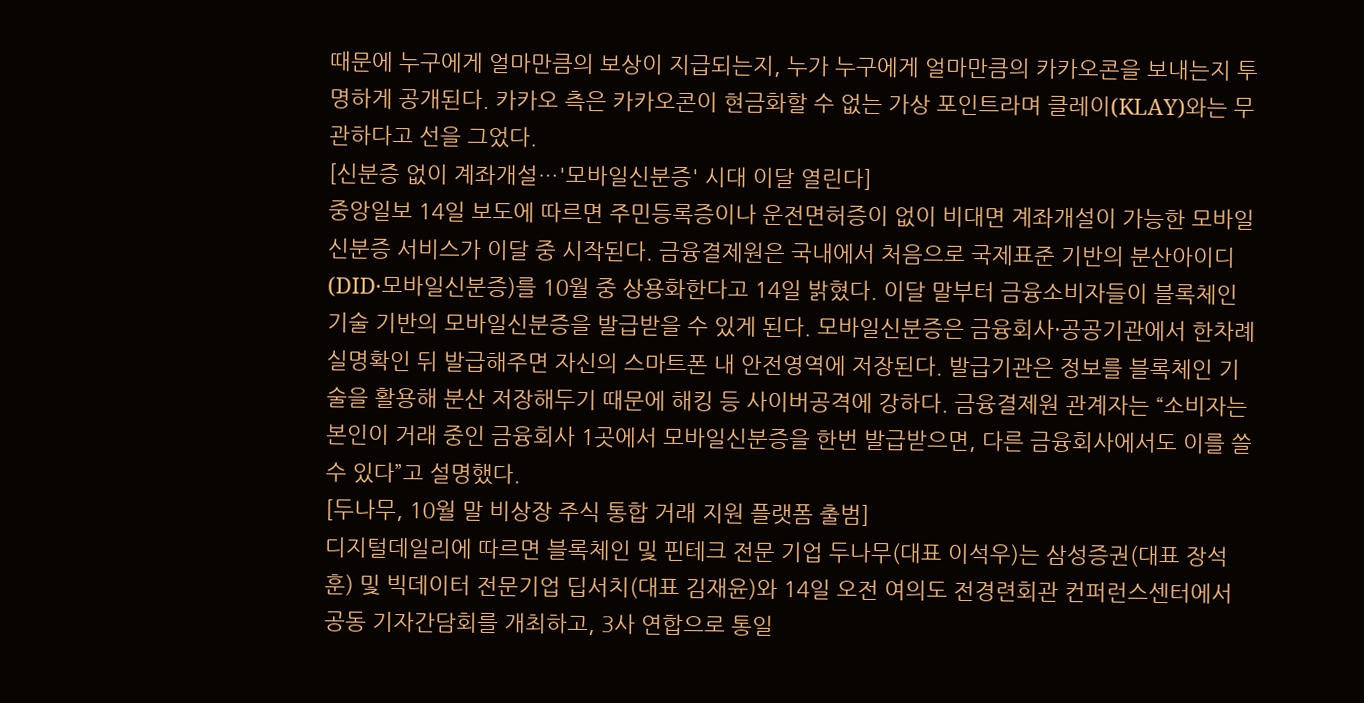때문에 누구에게 얼마만큼의 보상이 지급되는지, 누가 누구에게 얼마만큼의 카카오콘을 보내는지 투명하게 공개된다. 카카오 측은 카카오콘이 현금화할 수 없는 가상 포인트라며 클레이(KLAY)와는 무관하다고 선을 그었다.
[신분증 없이 계좌개설…'모바일신분증' 시대 이달 열린다]
중앙일보 14일 보도에 따르면 주민등록증이나 운전면허증이 없이 비대면 계좌개설이 가능한 모바일신분증 서비스가 이달 중 시작된다. 금융결제원은 국내에서 처음으로 국제표준 기반의 분산아이디(DID·모바일신분증)를 10월 중 상용화한다고 14일 밝혔다. 이달 말부터 금융소비자들이 블록체인 기술 기반의 모바일신분증을 발급받을 수 있게 된다. 모바일신분증은 금융회사·공공기관에서 한차례 실명확인 뒤 발급해주면 자신의 스마트폰 내 안전영역에 저장된다. 발급기관은 정보를 블록체인 기술을 활용해 분산 저장해두기 때문에 해킹 등 사이버공격에 강하다. 금융결제원 관계자는 “소비자는 본인이 거래 중인 금융회사 1곳에서 모바일신분증을 한번 발급받으면, 다른 금융회사에서도 이를 쓸 수 있다”고 설명했다.
[두나무, 10월 말 비상장 주식 통합 거래 지원 플랫폼 출범]
디지털데일리에 따르면 블록체인 및 핀테크 전문 기업 두나무(대표 이석우)는 삼성증권(대표 장석훈) 및 빅데이터 전문기업 딥서치(대표 김재윤)와 14일 오전 여의도 전경련회관 컨퍼런스센터에서 공동 기자간담회를 개최하고, 3사 연합으로 통일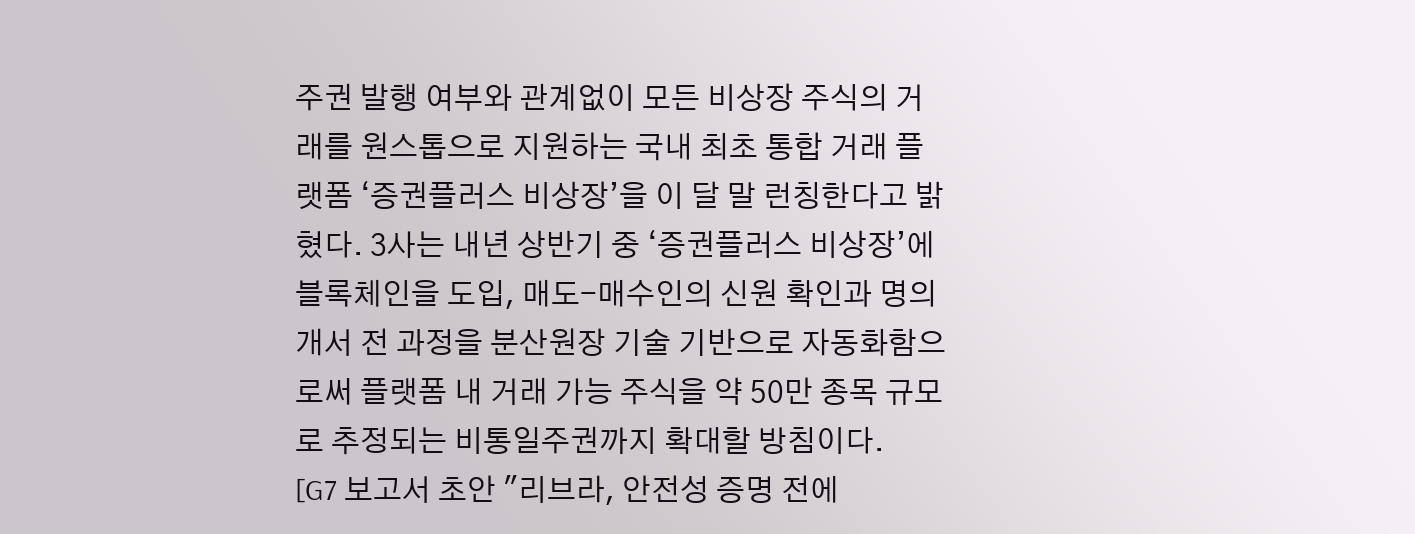주권 발행 여부와 관계없이 모든 비상장 주식의 거래를 원스톱으로 지원하는 국내 최초 통합 거래 플랫폼 ‘증권플러스 비상장’을 이 달 말 런칭한다고 밝혔다. 3사는 내년 상반기 중 ‘증권플러스 비상장’에 블록체인을 도입, 매도-매수인의 신원 확인과 명의개서 전 과정을 분산원장 기술 기반으로 자동화함으로써 플랫폼 내 거래 가능 주식을 약 50만 종목 규모로 추정되는 비통일주권까지 확대할 방침이다.
[G7 보고서 초안 "리브라, 안전성 증명 전에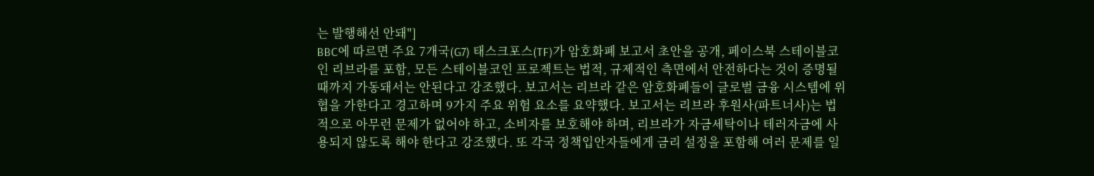는 발행해선 안돼"]
BBC에 따르면 주요 7개국(G7) 태스크포스(TF)가 암호화폐 보고서 초안을 공개, 페이스북 스테이블코인 리브라를 포함, 모든 스테이블코인 프로젝트는 법적, 규제적인 측면에서 안전하다는 것이 증명될 때까지 가동돼서는 안된다고 강조했다. 보고서는 리브라 같은 암호화폐들이 글로벌 금융 시스템에 위협을 가한다고 경고하며 9가지 주요 위험 요소를 요약했다. 보고서는 리브라 후원사(파트너사)는 법적으로 아무런 문제가 없어야 하고, 소비자를 보호해야 하며, 리브라가 자금세탁이나 테러자금에 사용되지 않도록 해야 한다고 강조했다. 또 각국 정책입안자들에게 금리 설정을 포함해 여러 문제를 일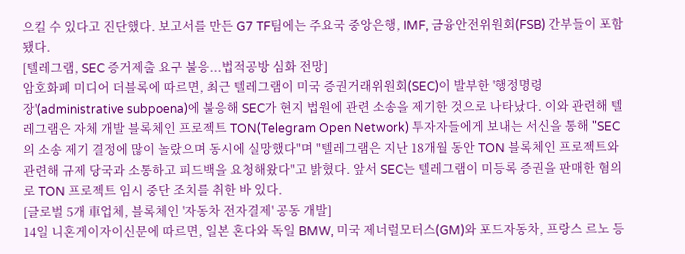으킬 수 있다고 진단했다. 보고서를 만든 G7 TF팀에는 주요국 중앙은행, IMF, 금융안전위원회(FSB) 간부들이 포함됐다.
[텔레그램, SEC 증거제출 요구 불응...법적공방 심화 전망]
암호화폐 미디어 더블록에 따르면, 최근 텔레그램이 미국 증권거래위원회(SEC)이 발부한 '행정명령장'(administrative subpoena)에 불응해 SEC가 현지 법원에 관련 소송을 제기한 것으로 나타났다. 이와 관련해 텔레그램은 자체 개발 블록체인 프로젝트 TON(Telegram Open Network) 투자자들에게 보내는 서신을 통해 "SEC의 소송 제기 결정에 많이 놀랐으며 동시에 실망했다"며 "텔레그램은 지난 18개월 동안 TON 블록체인 프로젝트와 관련해 규제 당국과 소통하고 피드백을 요청해왔다"고 밝혔다. 앞서 SEC는 텔레그램이 미등록 증권을 판매한 혐의로 TON 프로젝트 임시 중단 조치를 취한 바 있다.
[글로벌 5개 車업체, 블록체인 '자동차 전자결제' 공동 개발]
14일 니혼게이자이신문에 따르면, 일본 혼다와 독일 BMW, 미국 제너럴모터스(GM)와 포드자동차, 프랑스 르노 등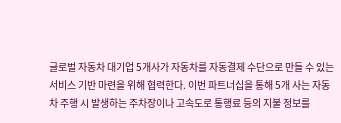글로벌 자동차 대기업 5개사가 자동차를 자동결제 수단으로 만들 수 있는 서비스 기반 마련을 위해 협력한다. 이번 파트너십을 통해 5개 사는 자동차 주행 시 발생하는 주차장이나 고속도로 통행료 등의 지불 정보를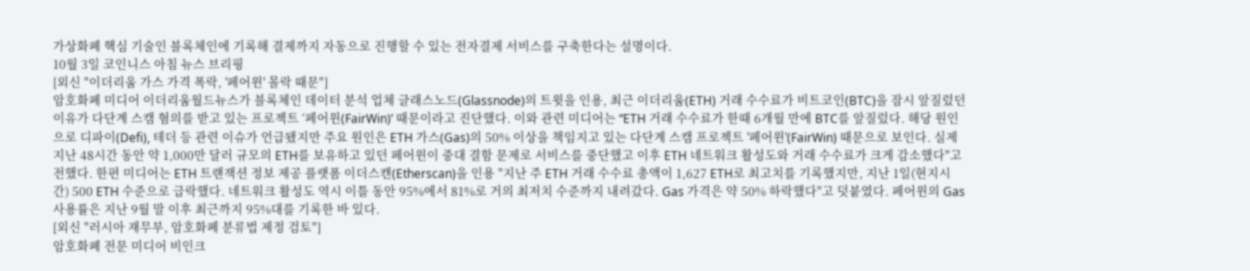가상화폐 핵심 기술인 블록체인에 기록해 결제까지 자동으로 진행할 수 있는 전자결제 서비스를 구축한다는 설명이다.
10월 3일 코인니스 아침 뉴스 브리핑
[외신 "이더리움 가스 가격 폭락, '페어윈' 몰락 때문"]
암호화폐 미디어 이더리움월드뉴스가 블록체인 데이터 분석 업체 글래스노드(Glassnode)의 트윗을 인용, 최근 이더리움(ETH) 거래 수수료가 비트코인(BTC)을 잠시 앞질렀던 이유가 다단계 스캠 혐의를 받고 있는 프로젝트 ‘페어윈(FairWin)’ 때문이라고 진단했다. 이와 관련 미디어는 “ETH 거래 수수료가 한때 6개월 만에 BTC를 앞질렀다. 해당 원인으로 디파이(Defi), 테더 등 관련 이슈가 언급됐지만 주요 원인은 ETH 가스(Gas)의 50% 이상을 책임지고 있는 다단계 스캠 프로젝트 '페어윈'(FairWin) 때문으로 보인다. 실제 지난 48시간 동안 약 1,000만 달러 규모의 ETH를 보유하고 있던 페어윈이 중대 결함 문제로 서비스를 중단했고 이후 ETH 네트워크 활성도와 거래 수수료가 크게 감소했다"고 전했다. 한편 미디어는 ETH 트랜잭션 정보 제공 플랫폼 이더스캔(Etherscan)을 인용 "지난 주 ETH 거래 수수료 총액이 1,627 ETH로 최고치를 기록했지만, 지난 1일(현지시간) 500 ETH 수준으로 급락했다. 네트워크 활성도 역시 이틀 동안 95%에서 81%로 거의 최저치 수준까지 내려갔다. Gas 가격은 약 50% 하락했다"고 덧붙였다. 페어윈의 Gas 사용률은 지난 9월 말 이후 최근까지 95%대를 기록한 바 있다.
[외신 "러시아 재무부, 암호화폐 분류법 제정 검토"]
암호화폐 전문 미디어 비인크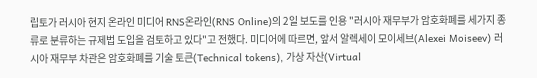립토가 러시아 현지 온라인 미디어 RNS온라인(RNS Online)의 2일 보도를 인용 "러시아 재무부가 암호화폐를 세가지 종류로 분류하는 규제법 도입을 검토하고 있다"고 전했다. 미디어에 따르면, 앞서 알렉세이 모이세브(Alexei Moiseev) 러시아 재무부 차관은 암호화폐를 기술 토큰(Technical tokens), 가상 자산(Virtual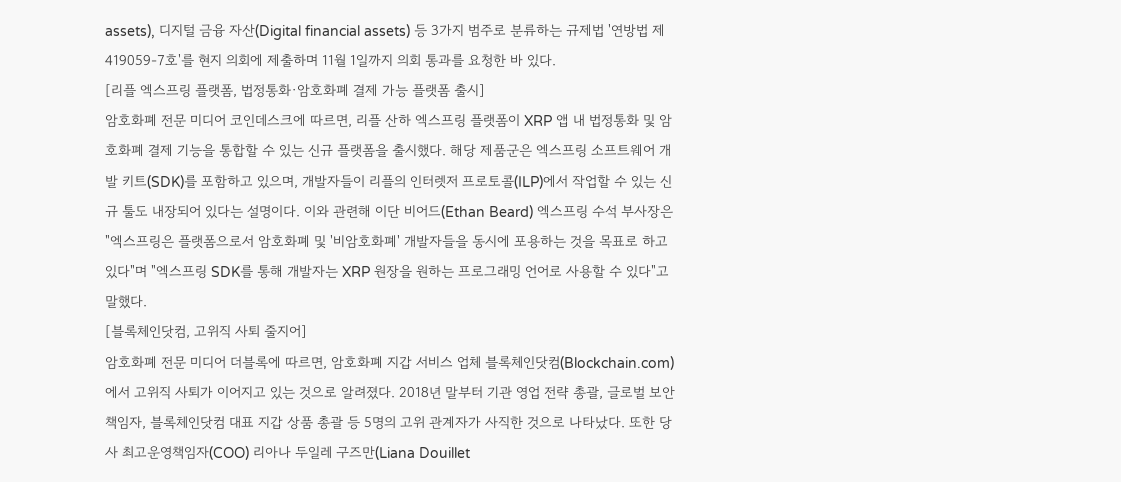assets), 디지털 금융 자산(Digital financial assets) 등 3가지 범주로 분류하는 규제법 '연방법 제 419059-7호'를 현지 의회에 제출하며 11월 1일까지 의회 통과를 요청한 바 있다.
[리플 엑스프링 플랫폼, 법정통화·암호화폐 결제 가능 플랫폼 출시]
암호화폐 전문 미디어 코인데스크에 따르면, 리플 산하 엑스프링 플랫폼이 XRP 앱 내 법정통화 및 암호화폐 결제 기능을 통합할 수 있는 신규 플랫폼을 출시했다. 해당 제품군은 엑스프링 소프트웨어 개발 키트(SDK)를 포함하고 있으며, 개발자들이 리플의 인터렛저 프로토콜(ILP)에서 작업할 수 있는 신규 툴도 내장되어 있다는 설명이다. 이와 관련해 이단 비어드(Ethan Beard) 엑스프링 수석 부사장은 "엑스프링은 플랫폼으로서 암호화폐 및 '비암호화폐' 개발자들을 동시에 포용하는 것을 목표로 하고 있다"며 "엑스프링 SDK를 통해 개발자는 XRP 원장을 원하는 프로그래밍 언어로 사용할 수 있다"고 말했다.
[블록체인닷컴, 고위직 사퇴 줄지어]
암호화폐 전문 미디어 더블록에 따르면, 암호화폐 지갑 서비스 업체 블록체인닷컴(Blockchain.com)에서 고위직 사퇴가 이어지고 있는 것으로 알려졌다. 2018년 말부터 기관 영업 전략 총괄, 글로벌 보안 책임자, 블록체인닷컴 대표 지갑 상품 총괄 등 5명의 고위 관계자가 사직한 것으로 나타났다. 또한 당사 최고운영책임자(COO) 리아나 두일레 구즈만(Liana Douillet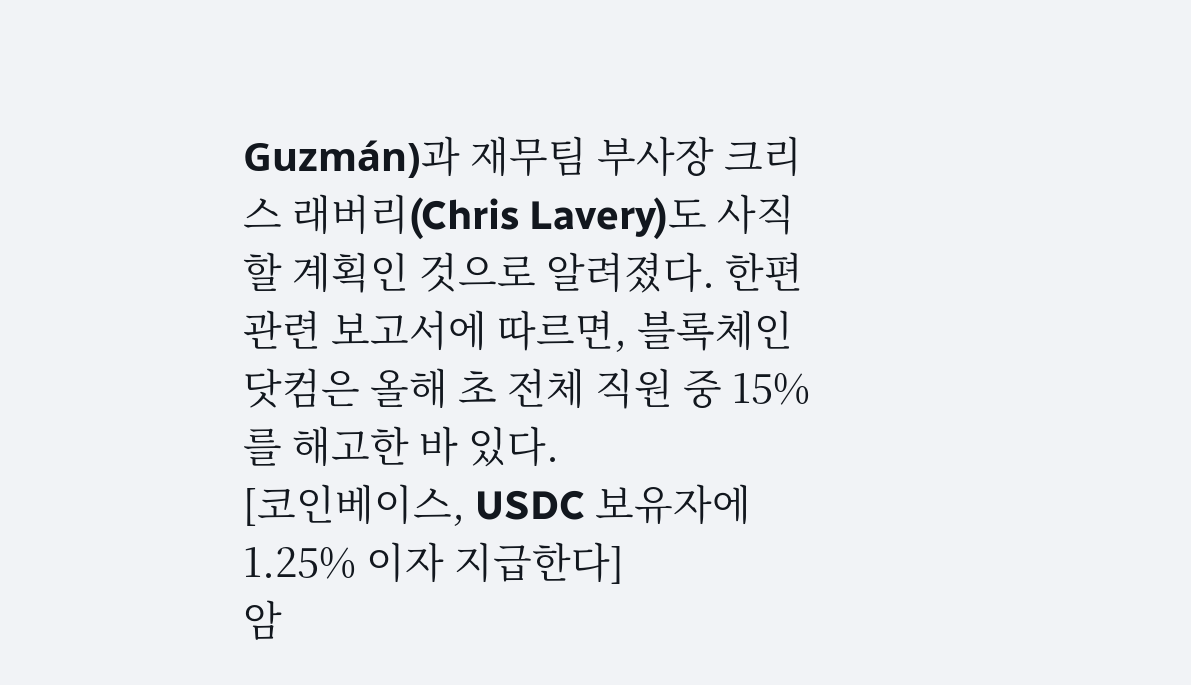Guzmán)과 재무팀 부사장 크리스 래버리(Chris Lavery)도 사직할 계획인 것으로 알려졌다. 한편 관련 보고서에 따르면, 블록체인닷컴은 올해 초 전체 직원 중 15%를 해고한 바 있다.
[코인베이스, USDC 보유자에 1.25% 이자 지급한다]
암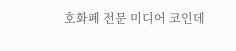호화폐 전문 미디어 코인데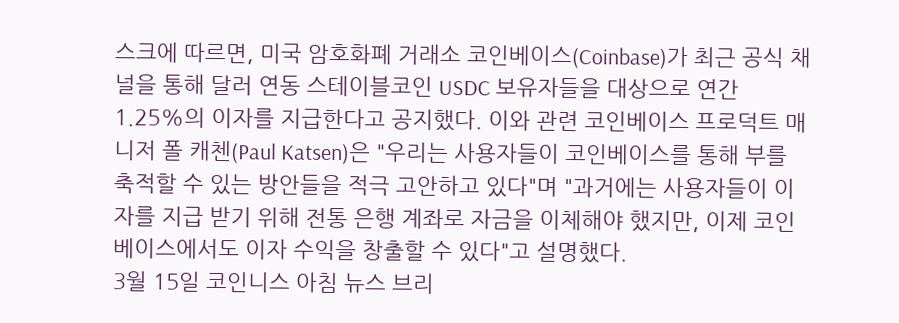스크에 따르면, 미국 암호화폐 거래소 코인베이스(Coinbase)가 최근 공식 채널을 통해 달러 연동 스테이블코인 USDC 보유자들을 대상으로 연간 1.25%의 이자를 지급한다고 공지했다. 이와 관련 코인베이스 프로덕트 매니저 폴 캐첸(Paul Katsen)은 "우리는 사용자들이 코인베이스를 통해 부를 축적할 수 있는 방안들을 적극 고안하고 있다"며 "과거에는 사용자들이 이자를 지급 받기 위해 전통 은행 계좌로 자금을 이체해야 했지만, 이제 코인베이스에서도 이자 수익을 창출할 수 있다"고 설명했다.
3월 15일 코인니스 아침 뉴스 브리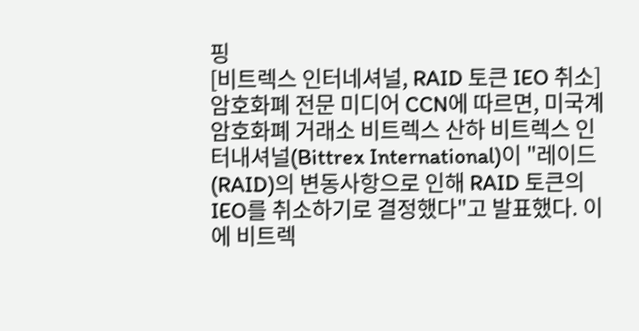핑
[비트렉스 인터네셔널, RAID 토큰 IEO 취소]
암호화폐 전문 미디어 CCN에 따르면, 미국계 암호화폐 거래소 비트렉스 산하 비트렉스 인터내셔널(Bittrex International)이 "레이드(RAID)의 변동사항으로 인해 RAID 토큰의 IEO를 취소하기로 결정했다"고 발표했다. 이에 비트렉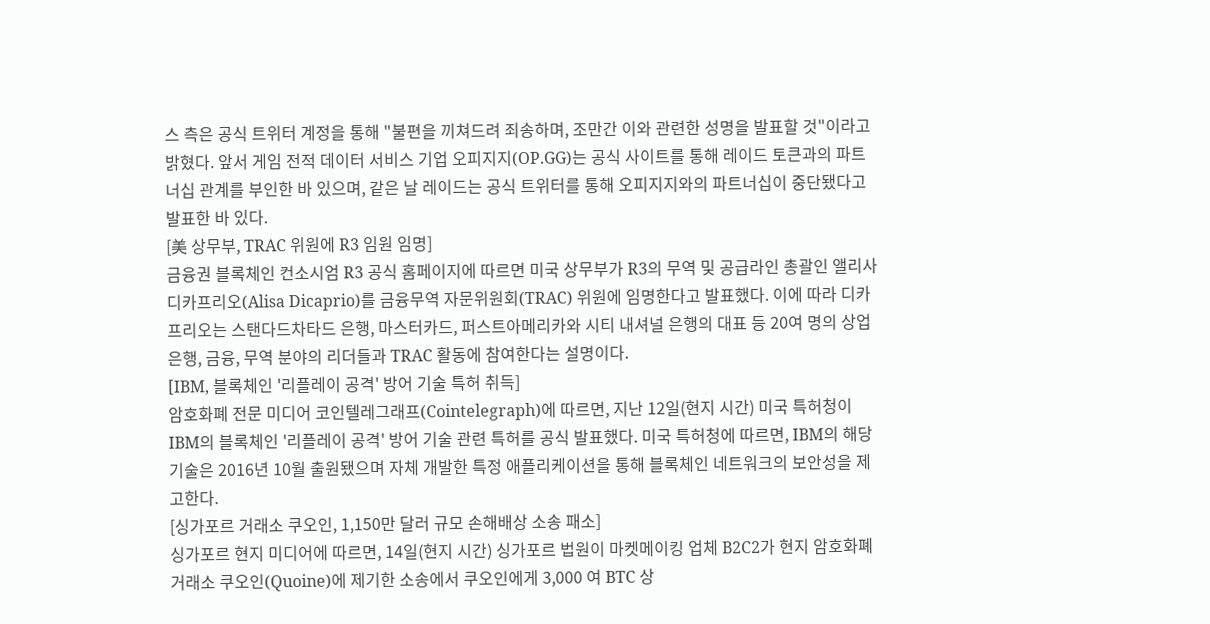스 측은 공식 트위터 계정을 통해 "불편을 끼쳐드려 죄송하며, 조만간 이와 관련한 성명을 발표할 것"이라고 밝혔다. 앞서 게임 전적 데이터 서비스 기업 오피지지(OP.GG)는 공식 사이트를 통해 레이드 토큰과의 파트너십 관계를 부인한 바 있으며, 같은 날 레이드는 공식 트위터를 통해 오피지지와의 파트너십이 중단됐다고 발표한 바 있다.
[美 상무부, TRAC 위원에 R3 임원 임명]
금융권 블록체인 컨소시엄 R3 공식 홈페이지에 따르면 미국 상무부가 R3의 무역 및 공급라인 총괄인 앨리사 디카프리오(Alisa Dicaprio)를 금융무역 자문위원회(TRAC) 위원에 임명한다고 발표했다. 이에 따라 디카프리오는 스탠다드차타드 은행, 마스터카드, 퍼스트아메리카와 시티 내셔널 은행의 대표 등 20여 명의 상업은행, 금융, 무역 분야의 리더들과 TRAC 활동에 참여한다는 설명이다.
[IBM, 블록체인 '리플레이 공격' 방어 기술 특허 취득]
암호화폐 전문 미디어 코인텔레그래프(Cointelegraph)에 따르면, 지난 12일(현지 시간) 미국 특허청이 IBM의 블록체인 '리플레이 공격' 방어 기술 관련 특허를 공식 발표했다. 미국 특허청에 따르면, IBM의 해당기술은 2016년 10월 출원됐으며 자체 개발한 특정 애플리케이션을 통해 블록체인 네트워크의 보안성을 제고한다.
[싱가포르 거래소 쿠오인, 1,150만 달러 규모 손해배상 소송 패소]
싱가포르 현지 미디어에 따르면, 14일(현지 시간) 싱가포르 법원이 마켓메이킹 업체 B2C2가 현지 암호화폐 거래소 쿠오인(Quoine)에 제기한 소송에서 쿠오인에게 3,000 여 BTC 상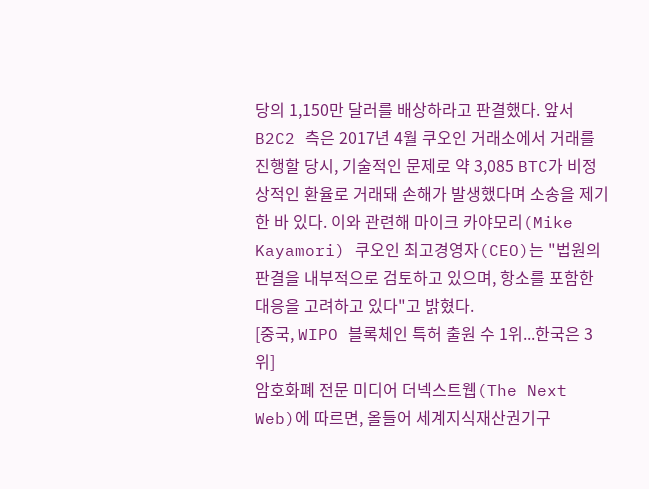당의 1,150만 달러를 배상하라고 판결했다. 앞서 B2C2 측은 2017년 4월 쿠오인 거래소에서 거래를 진행할 당시, 기술적인 문제로 약 3,085 BTC가 비정상적인 환율로 거래돼 손해가 발생했다며 소송을 제기한 바 있다. 이와 관련해 마이크 카야모리(Mike Kayamori) 쿠오인 최고경영자(CEO)는 "법원의 판결을 내부적으로 검토하고 있으며, 항소를 포함한 대응을 고려하고 있다"고 밝혔다.
[중국, WIPO 블록체인 특허 출원 수 1위...한국은 3위]
암호화폐 전문 미디어 더넥스트웹(The Next Web)에 따르면, 올들어 세계지식재산권기구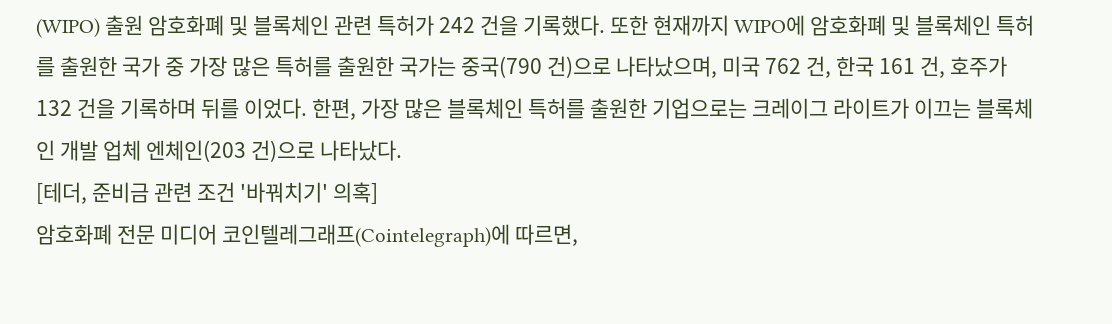(WIPO) 출원 암호화폐 및 블록체인 관련 특허가 242 건을 기록했다. 또한 현재까지 WIPO에 암호화폐 및 블록체인 특허를 출원한 국가 중 가장 많은 특허를 출원한 국가는 중국(790 건)으로 나타났으며, 미국 762 건, 한국 161 건, 호주가 132 건을 기록하며 뒤를 이었다. 한편, 가장 많은 블록체인 특허를 출원한 기업으로는 크레이그 라이트가 이끄는 블록체인 개발 업체 엔체인(203 건)으로 나타났다.
[테더, 준비금 관련 조건 '바꿔치기' 의혹]
암호화폐 전문 미디어 코인텔레그래프(Cointelegraph)에 따르면,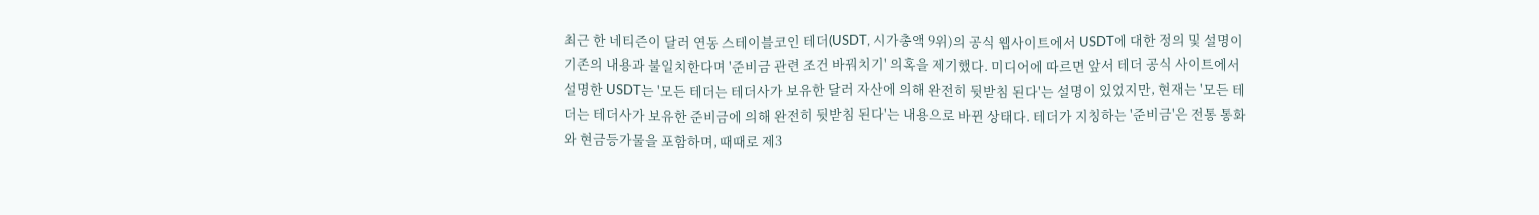최근 한 네티즌이 달러 연동 스테이블코인 테더(USDT, 시가총액 9위)의 공식 웹사이트에서 USDT에 대한 정의 및 설명이 기존의 내용과 불일치한다며 '준비금 관련 조건 바꿔치기' 의혹을 제기했다. 미디어에 따르면 앞서 테더 공식 사이트에서 설명한 USDT는 '모든 테더는 테더사가 보유한 달러 자산에 의해 완전히 뒷받침 된다'는 설명이 있었지만, 현재는 '모든 테더는 테더사가 보유한 준비금에 의해 완전히 뒷받침 된다'는 내용으로 바뀐 상태다. 테더가 지칭하는 '준비금'은 전통 통화와 현금등가물을 포함하며, 때때로 제3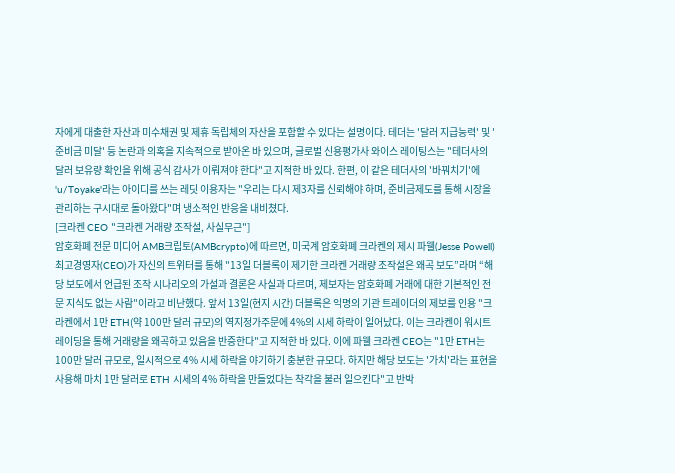자에게 대출한 자산과 미수채권 및 제휴 독립체의 자산을 포함할 수 있다는 설명이다. 테더는 '달러 지급능력' 및 '준비금 미달' 등 논란과 의혹을 지속적으로 받아온 바 있으며, 글로벌 신용평가사 와이스 레이팅스는 "테더사의 달러 보유량 확인을 위해 공식 감사가 이뤄져야 한다"고 지적한 바 있다. 한편, 이 같은 테더사의 '바꿔치기'에 'u/Toyake'라는 아이디를 쓰는 레딧 이용자는 "우리는 다시 제3자를 신뢰해야 하며, 준비금제도를 통해 시장을 관리하는 구시대로 돌아왔다"며 냉소적인 반응을 내비쳤다.
[크라켄 CEO "크라켄 거래량 조작설, 사실무근"]
암호화폐 전문 미디어 AMB크립토(AMBcrypto)에 따르면, 미국계 암호화폐 크라켄의 제시 파웰(Jesse Powell) 최고경영자(CEO)가 자신의 트위터를 통해 "13일 더블록이 제기한 크라켄 거래량 조작설은 왜곡 보도”라며 “해당 보도에서 언급된 조작 시나리오의 가설과 결론은 사실과 다르며, 제보자는 암호화폐 거래에 대한 기본적인 전문 지식도 없는 사람"이라고 비난했다. 앞서 13일(현지 시간) 더블록은 익명의 기관 트레이더의 제보를 인용 "크라켄에서 1만 ETH(약 100만 달러 규모)의 역지정가주문에 4%의 시세 하락이 일어났다. 이는 크라켄이 워시트레이딩을 통해 거래량을 왜곡하고 있음을 반증한다"고 지적한 바 있다. 이에 파웰 크라켄 CEO는 "1만 ETH는 100만 달러 규모로, 일시적으로 4% 시세 하락을 야기하기 충분한 규모다. 하지만 해당 보도는 '가치'라는 표현을 사용해 마치 1만 달러로 ETH 시세의 4% 하락을 만들었다는 착각을 불러 일으킨다"고 반박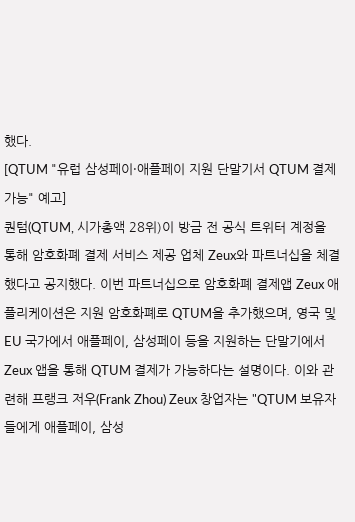했다.
[QTUM "유럽 삼성페이·애플페이 지원 단말기서 QTUM 결제 가능" 예고]
퀀텀(QTUM, 시가총액 28위)이 방금 전 공식 트위터 계정을 통해 암호화폐 결제 서비스 제공 업체 Zeux와 파트너십을 체결했다고 공지했다. 이번 파트너십으로 암호화폐 결제앱 Zeux 애플리케이션은 지원 암호화폐로 QTUM을 추가했으며, 영국 및 EU 국가에서 애플페이, 삼성페이 등을 지원하는 단말기에서 Zeux 앱을 통해 QTUM 결제가 가능하다는 설명이다. 이와 관련해 프랭크 저우(Frank Zhou) Zeux 창업자는 "QTUM 보유자들에게 애플페이, 삼성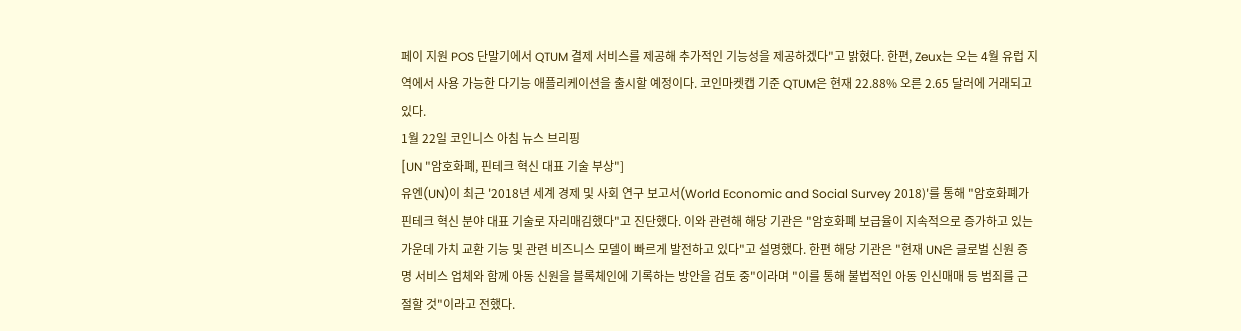페이 지원 POS 단말기에서 QTUM 결제 서비스를 제공해 추가적인 기능성을 제공하겠다"고 밝혔다. 한편, Zeux는 오는 4월 유럽 지역에서 사용 가능한 다기능 애플리케이션을 출시할 예정이다. 코인마켓캡 기준 QTUM은 현재 22.88% 오른 2.65 달러에 거래되고 있다.
1월 22일 코인니스 아침 뉴스 브리핑
[UN "암호화폐, 핀테크 혁신 대표 기술 부상"]
유엔(UN)이 최근 '2018년 세계 경제 및 사회 연구 보고서(World Economic and Social Survey 2018)'를 통해 "암호화폐가 핀테크 혁신 분야 대표 기술로 자리매김했다"고 진단했다. 이와 관련해 해당 기관은 "암호화폐 보급율이 지속적으로 증가하고 있는 가운데 가치 교환 기능 및 관련 비즈니스 모델이 빠르게 발전하고 있다"고 설명했다. 한편 해당 기관은 "현재 UN은 글로벌 신원 증명 서비스 업체와 함께 아동 신원을 블록체인에 기록하는 방안을 검토 중"이라며 "이를 통해 불법적인 아동 인신매매 등 범죄를 근절할 것"이라고 전했다.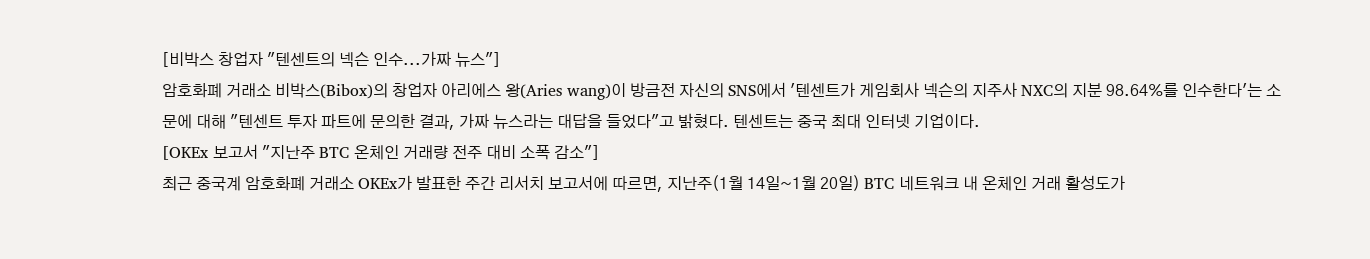[비박스 창업자 "텐센트의 넥슨 인수...가짜 뉴스"]
암호화폐 거래소 비박스(Bibox)의 창업자 아리에스 왕(Aries wang)이 방금전 자신의 SNS에서 '텐센트가 게임회사 넥슨의 지주사 NXC의 지분 98.64%를 인수한다'는 소문에 대해 "텐센트 투자 파트에 문의한 결과, 가짜 뉴스라는 대답을 들었다"고 밝혔다. 텐센트는 중국 최대 인터넷 기업이다.
[OKEx 보고서 "지난주 BTC 온체인 거래량 전주 대비 소폭 감소"]
최근 중국계 암호화폐 거래소 OKEx가 발표한 주간 리서치 보고서에 따르면, 지난주(1월 14일~1월 20일) BTC 네트워크 내 온체인 거래 활성도가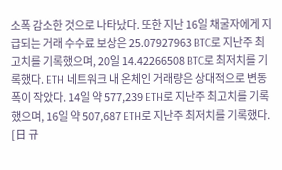소폭 감소한 것으로 나타났다. 또한 지난 16일 채굴자에게 지급되는 거래 수수료 보상은 25.07927963 BTC로 지난주 최고치를 기록했으며, 20일 14.42266508 BTC로 최저치를 기록했다. ETH 네트워크 내 온체인 거래량은 상대적으로 변동폭이 작았다. 14일 약 577,239 ETH로 지난주 최고치를 기록했으며, 16일 약 507,687 ETH로 지난주 최저치를 기록했다.
[日 규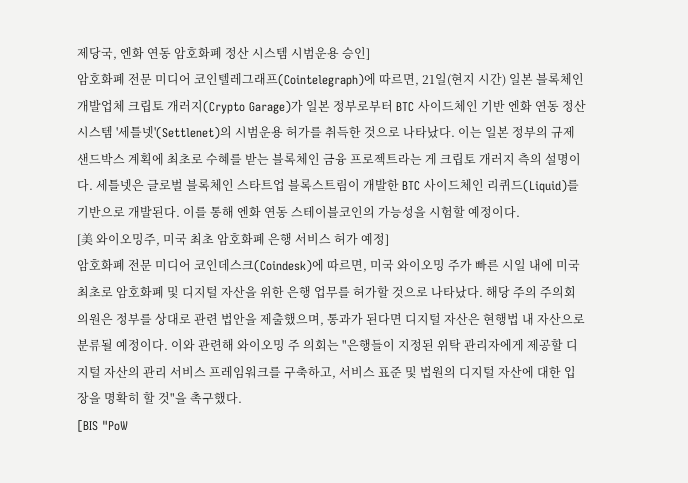제당국, 엔화 연동 암호화폐 정산 시스템 시범운용 승인]
암호화폐 전문 미디어 코인텔레그래프(Cointelegraph)에 따르면, 21일(현지 시간) 일본 블록체인 개발업체 크립토 개러지(Crypto Garage)가 일본 정부로부터 BTC 사이드체인 기반 엔화 연동 정산 시스템 '세틀넷'(Settlenet)의 시범운용 허가를 취득한 것으로 나타났다. 이는 일본 정부의 규제 샌드박스 계획에 최초로 수혜를 받는 블록체인 금융 프로젝트라는 게 크립토 개러지 측의 설명이다. 세틀넷은 글로벌 블록체인 스타트업 블록스트림이 개발한 BTC 사이드체인 리퀴드(Liquid)를 기반으로 개발된다. 이를 통해 엔화 연동 스테이블코인의 가능성을 시험할 예정이다.
[美 와이오밍주, 미국 최초 암호화폐 은행 서비스 허가 예정]
암호화폐 전문 미디어 코인데스크(Coindesk)에 따르면, 미국 와이오밍 주가 빠른 시일 내에 미국 최초로 암호화폐 및 디지털 자산을 위한 은행 업무를 허가할 것으로 나타났다. 해당 주의 주의회 의원은 정부를 상대로 관련 법안을 제출했으며, 통과가 된다면 디지털 자산은 현행법 내 자산으로 분류될 예정이다. 이와 관련해 와이오밍 주 의회는 "은행들이 지정된 위탁 관리자에게 제공할 디지털 자산의 관리 서비스 프레임워크를 구축하고, 서비스 표준 및 법원의 디지털 자산에 대한 입장을 명확히 할 것"을 촉구했다.
[BIS "PoW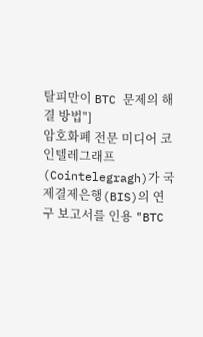탈피만이 BTC 문제의 해결 방법"]
암호화폐 전문 미디어 코인텔레그래프(Cointelegragh)가 국제결제은행(BIS)의 연구 보고서를 인용 "BTC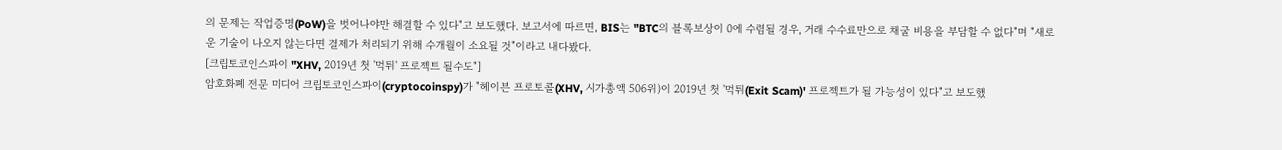의 문제는 작업증명(PoW)을 벗어나야만 해결할 수 있다"고 보도했다. 보고서에 따르면, BIS는 "BTC의 블록보상이 0에 수렴될 경우, 거래 수수료만으로 채굴 비용을 부담할 수 없다"며 "새로운 기술이 나오지 않는다면 결제가 처리되기 위해 수개월이 소요될 것"이라고 내다봤다.
[크립토코인스파이 "XHV, 2019년 첫 '먹튀' 프로젝트 될수도"]
암호화폐 전문 미디어 크립토코인스파이(cryptocoinspy)가 "헤이븐 프로토콜(XHV, 시가총액 506위)이 2019년 첫 '먹튀(Exit Scam)' 프로젝트가 될 가능성이 있다"고 보도했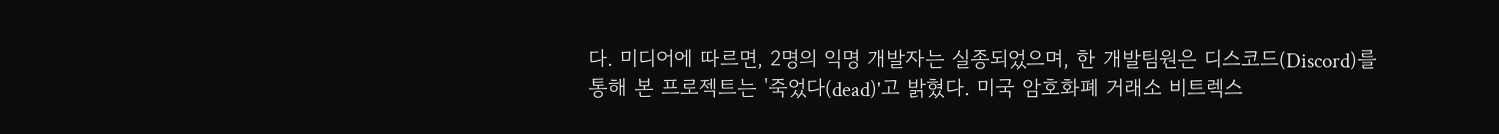다. 미디어에 따르면, 2명의 익명 개발자는 실종되었으며, 한 개발팀원은 디스코드(Discord)를 통해 본 프로젝트는 '죽었다(dead)'고 밝혔다. 미국 암호화폐 거래소 비트렉스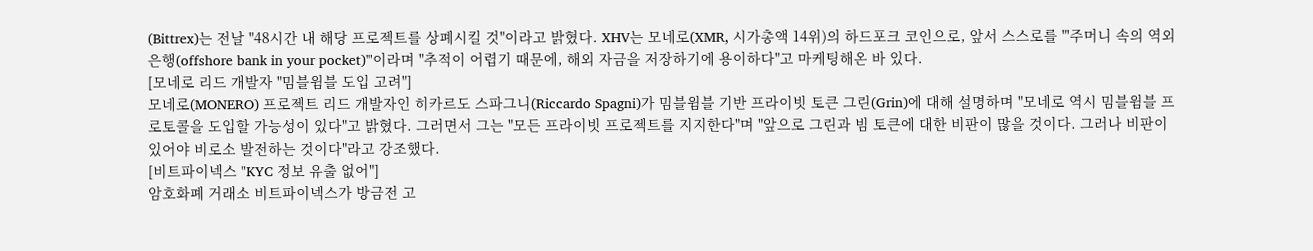(Bittrex)는 전날 "48시간 내 해당 프로젝트를 상폐시킬 것"이라고 밝혔다. XHV는 모네로(XMR, 시가총액 14위)의 하드포크 코인으로, 앞서 스스로를 "'주머니 속의 역외은행(offshore bank in your pocket)'"이라며 "추적이 어렵기 때문에, 해외 자금을 저장하기에 용이하다"고 마케팅해온 바 있다.
[모네로 리드 개발자 "밈블윔블 도입 고려"]
모네로(MONERO) 프로젝트 리드 개발자인 히카르도 스파그니(Riccardo Spagni)가 밈블윔블 기반 프라이빗 토큰 그린(Grin)에 대해 설명하며 "모네로 역시 밈블윔블 프로토콜을 도입할 가능성이 있다"고 밝혔다. 그러면서 그는 "모든 프라이빗 프로젝트를 지지한다"며 "앞으로 그린과 빔 토큰에 대한 비판이 많을 것이다. 그러나 비판이 있어야 비로소 발전하는 것이다"라고 강조했다.
[비트파이넥스 "KYC 정보 유출 없어"]
암호화폐 거래소 비트파이넥스가 방금전 고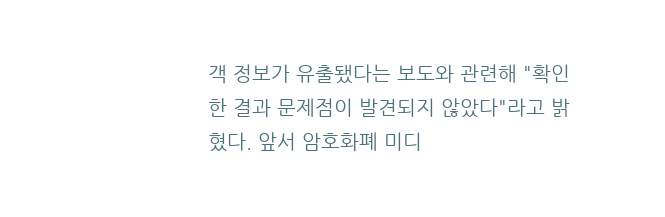객 정보가 유출됐다는 보도와 관련해 "확인한 결과 문제점이 발견되지 않았다"라고 밝혔다. 앞서 암호화폐 미디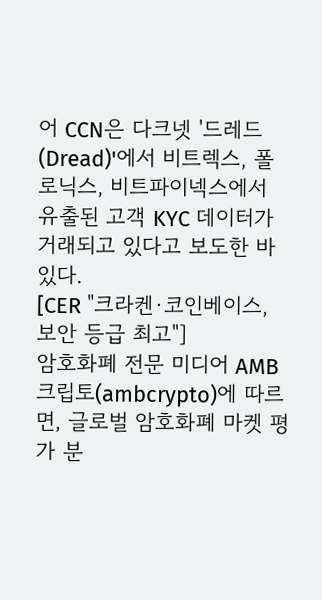어 CCN은 다크넷 '드레드(Dread)'에서 비트렉스, 폴로닉스, 비트파이넥스에서 유출된 고객 KYC 데이터가 거래되고 있다고 보도한 바 있다.
[CER "크라켄·코인베이스, 보안 등급 최고"]
암호화폐 전문 미디어 AMB크립토(ambcrypto)에 따르면, 글로벌 암호화폐 마켓 평가 분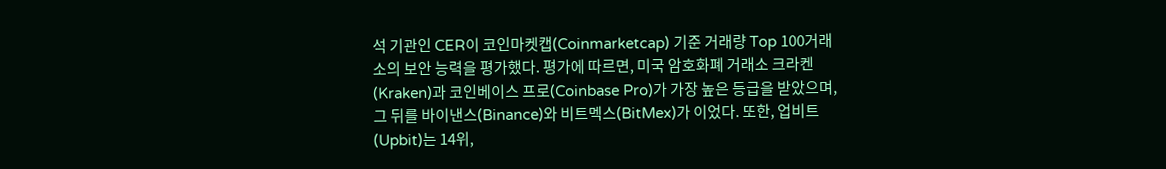석 기관인 CER이 코인마켓캡(Coinmarketcap) 기준 거래량 Top 100거래소의 보안 능력을 평가했다. 평가에 따르면, 미국 암호화폐 거래소 크라켄(Kraken)과 코인베이스 프로(Coinbase Pro)가 가장 높은 등급을 받았으며, 그 뒤를 바이낸스(Binance)와 비트멕스(BitMex)가 이었다. 또한, 업비트(Upbit)는 14위,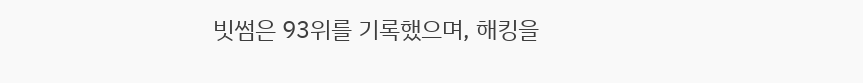빗썸은 93위를 기록했으며, 해킹을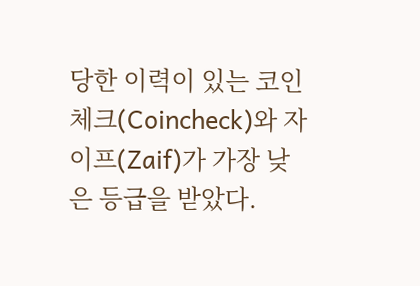당한 이력이 있는 코인체크(Coincheck)와 자이프(Zaif)가 가장 낮은 등급을 받았다.